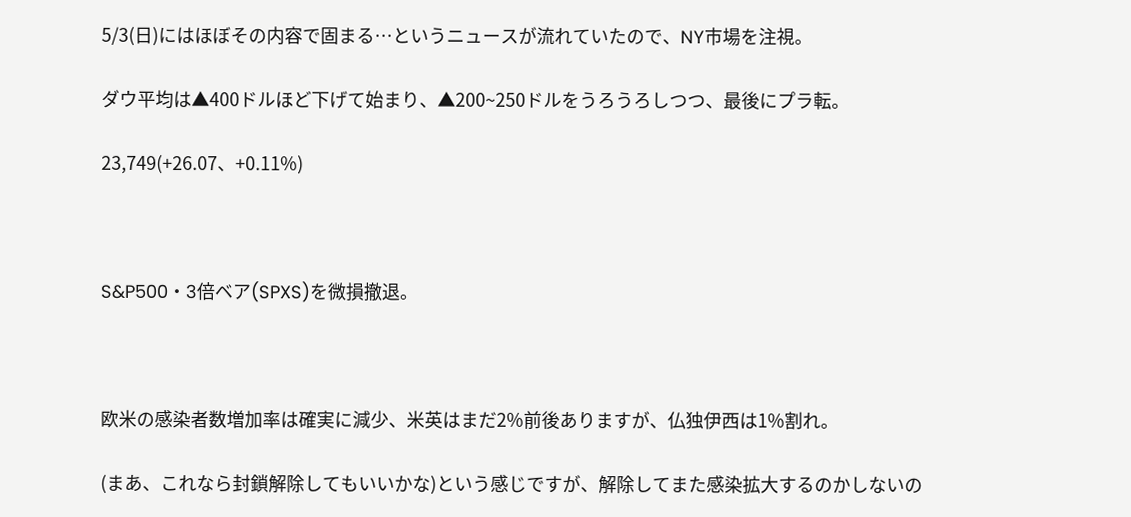5/3(日)にはほぼその内容で固まる…というニュースが流れていたので、NY市場を注視。

ダウ平均は▲400ドルほど下げて始まり、▲200~250ドルをうろうろしつつ、最後にプラ転。

23,749(+26.07、+0.11%)



S&P500・3倍ベア(SPXS)を微損撤退。



欧米の感染者数増加率は確実に減少、米英はまだ2%前後ありますが、仏独伊西は1%割れ。

(まあ、これなら封鎖解除してもいいかな)という感じですが、解除してまた感染拡大するのかしないの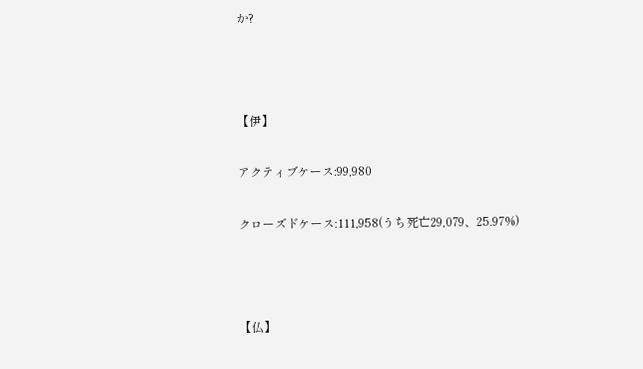か?



【伊】

アクティブケース:99,980

クローズドケース:111,958(うち死亡29,079、25.97%)



【仏】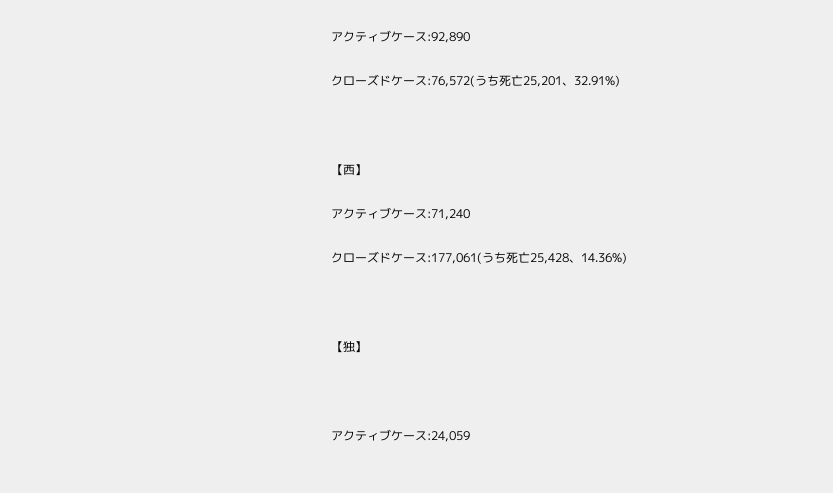アクティブケース:92,890

クローズドケース:76,572(うち死亡25,201、32.91%)



【西】

アクティブケース:71,240

クローズドケース:177,061(うち死亡25,428、14.36%)



【独】



アクティブケース:24,059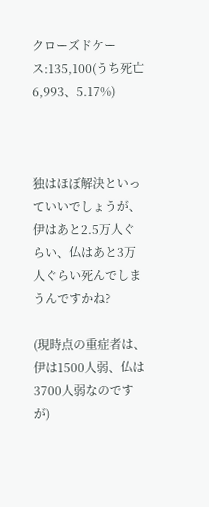クローズドケース:135,100(うち死亡6,993、5.17%)



独はほぼ解決といっていいでしょうが、伊はあと2.5万人ぐらい、仏はあと3万人ぐらい死んでしまうんですかね?

(現時点の重症者は、伊は1500人弱、仏は3700人弱なのですが)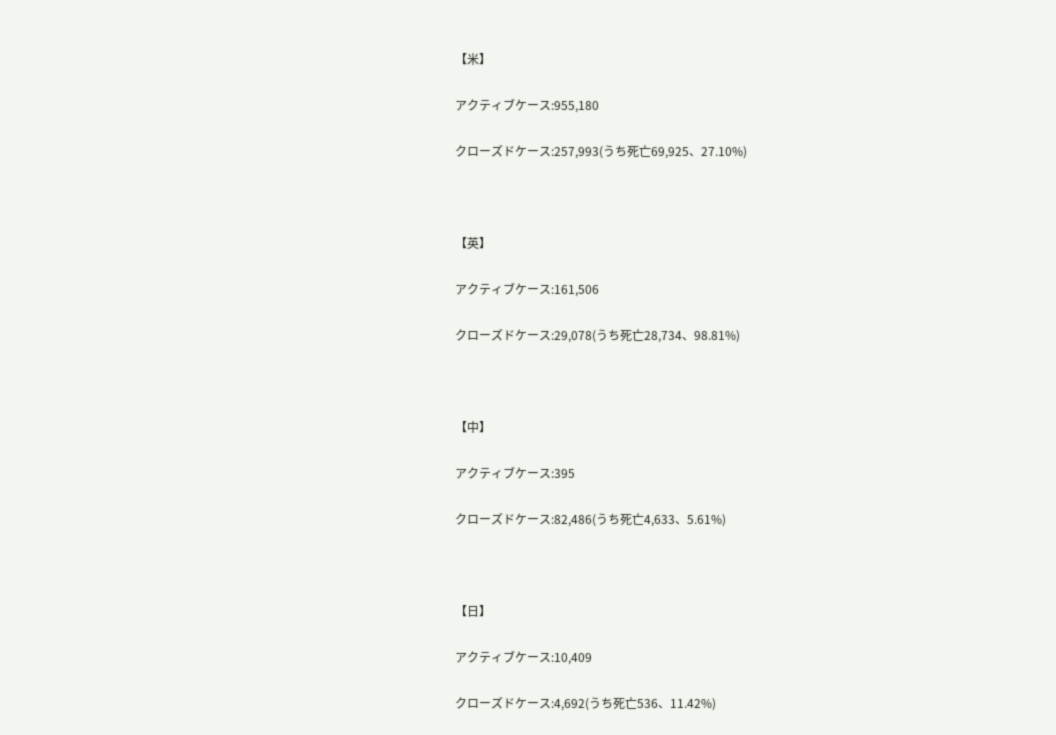【米】

アクティブケース:955,180

クローズドケース:257,993(うち死亡69,925、27.10%)



【英】

アクティブケース:161,506

クローズドケース:29,078(うち死亡28,734、98.81%)



【中】

アクティブケース:395

クローズドケース:82,486(うち死亡4,633、5.61%)



【日】

アクティブケース:10,409

クローズドケース:4,692(うち死亡536、11.42%)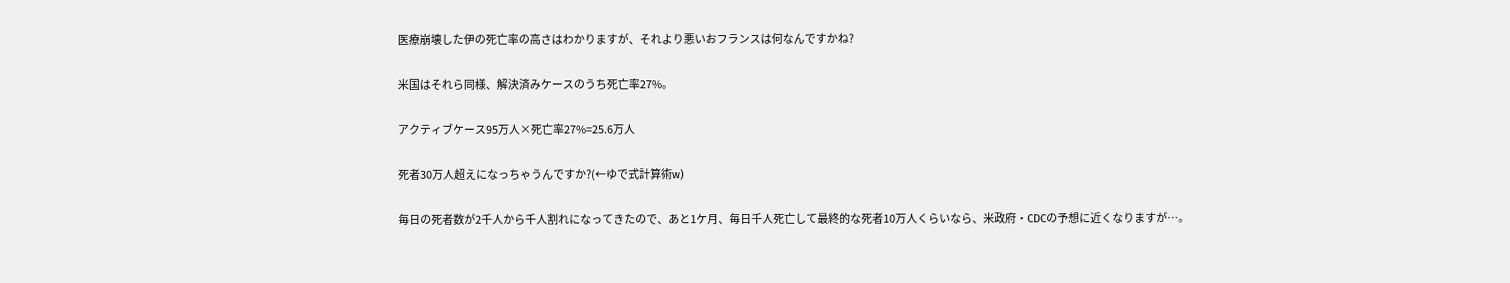医療崩壊した伊の死亡率の高さはわかりますが、それより悪いおフランスは何なんですかね?

米国はそれら同様、解決済みケースのうち死亡率27%。

アクティブケース95万人×死亡率27%=25.6万人

死者30万人超えになっちゃうんですか?(←ゆで式計算術w)

毎日の死者数が2千人から千人割れになってきたので、あと1ケ月、毎日千人死亡して最終的な死者10万人くらいなら、米政府・CDCの予想に近くなりますが…。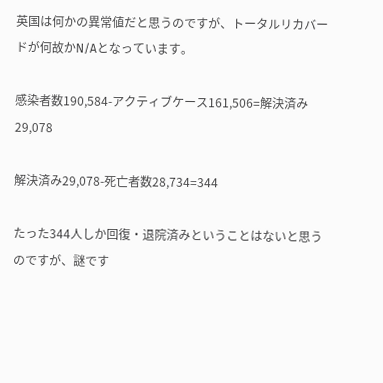英国は何かの異常値だと思うのですが、トータルリカバードが何故かN/Aとなっています。

感染者数190,584-アクティブケース161,506=解決済み29,078

解決済み29,078-死亡者数28,734=344

たった344人しか回復・退院済みということはないと思うのですが、謎です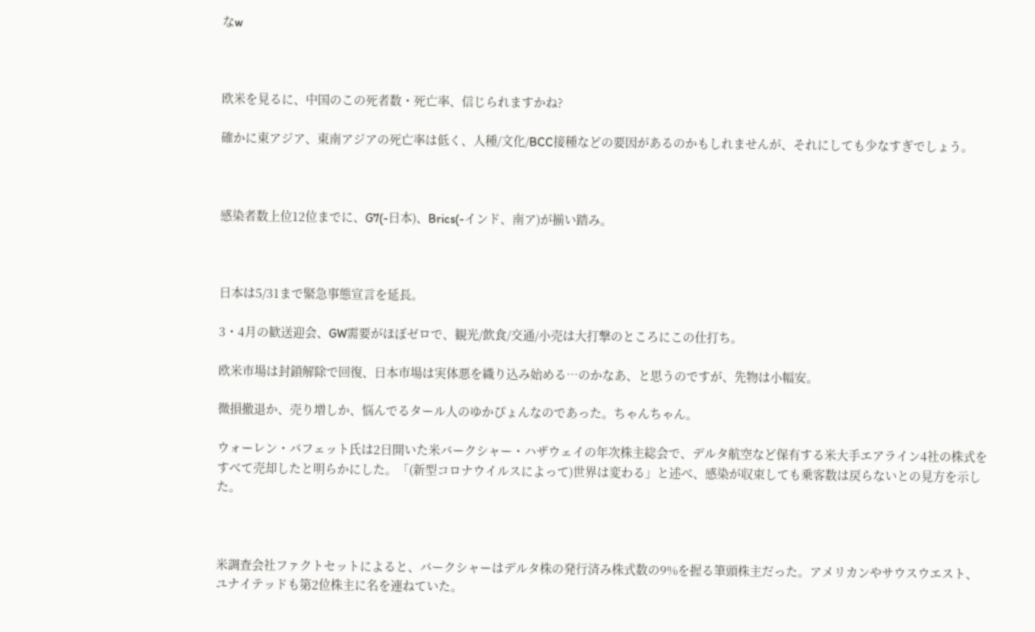なw



欧米を見るに、中国のこの死者数・死亡率、信じられますかね?

確かに東アジア、東南アジアの死亡率は低く、人種/文化/BCC接種などの要因があるのかもしれませんが、それにしても少なすぎでしょう。



感染者数上位12位までに、G7(-日本)、Brics(-インド、南ア)が揃い踏み。



日本は5/31まで緊急事態宣言を延長。

3・4月の歓送迎会、GW需要がほぼゼロで、観光/飲食/交通/小売は大打撃のところにこの仕打ち。

欧米市場は封鎖解除で回復、日本市場は実体悪を織り込み始める…のかなあ、と思うのですが、先物は小幅安。

微損撤退か、売り増しか、悩んでるタール人のゆかぴょんなのであった。ちゃんちゃん。

ウォーレン・バフェット氏は2日開いた米バークシャー・ハザウェイの年次株主総会で、デルタ航空など保有する米大手エアライン4社の株式をすべて売却したと明らかにした。「(新型コロナウイルスによって)世界は変わる」と述べ、感染が収束しても乗客数は戻らないとの見方を示した。



米調査会社ファクトセットによると、バークシャーはデルタ株の発行済み株式数の9%を握る筆頭株主だった。アメリカンやサウスウエスト、ユナイテッドも第2位株主に名を連ねていた。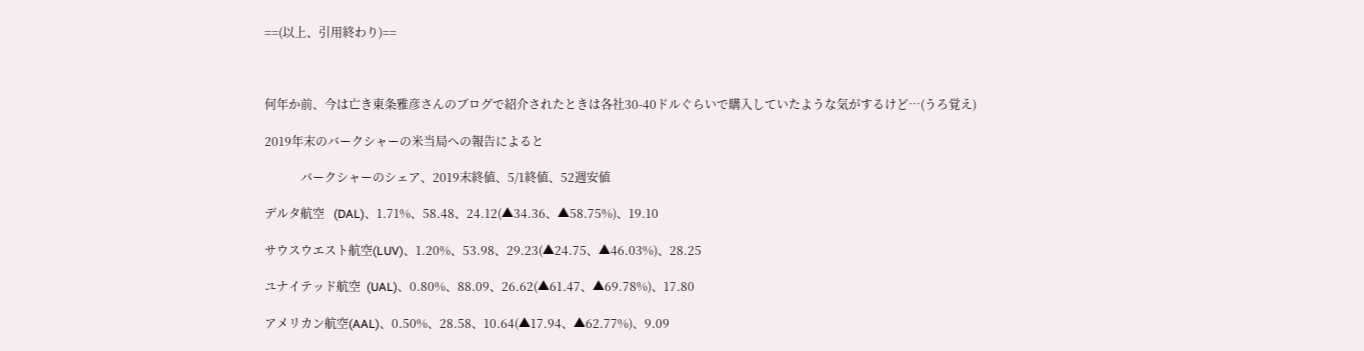==(以上、引用終わり)==



何年か前、今は亡き東条雅彦さんのブログで紹介されたときは各社30-40ドルぐらいで購入していたような気がするけど…(うろ覚え)

2019年末のバークシャーの米当局への報告によると

            バークシャーのシェア、2019末終値、5/1終値、52週安値

デルタ航空   (DAL)、1.71%、58.48、24.12(▲34.36、▲58.75%)、19.10

サウスウエスト航空(LUV)、1.20%、53.98、29.23(▲24.75、▲46.03%)、28.25

ユナイテッド航空  (UAL)、0.80%、88.09、26.62(▲61.47、▲69.78%)、17.80

アメリカン航空(AAL)、0.50%、28.58、10.64(▲17.94、▲62.77%)、9.09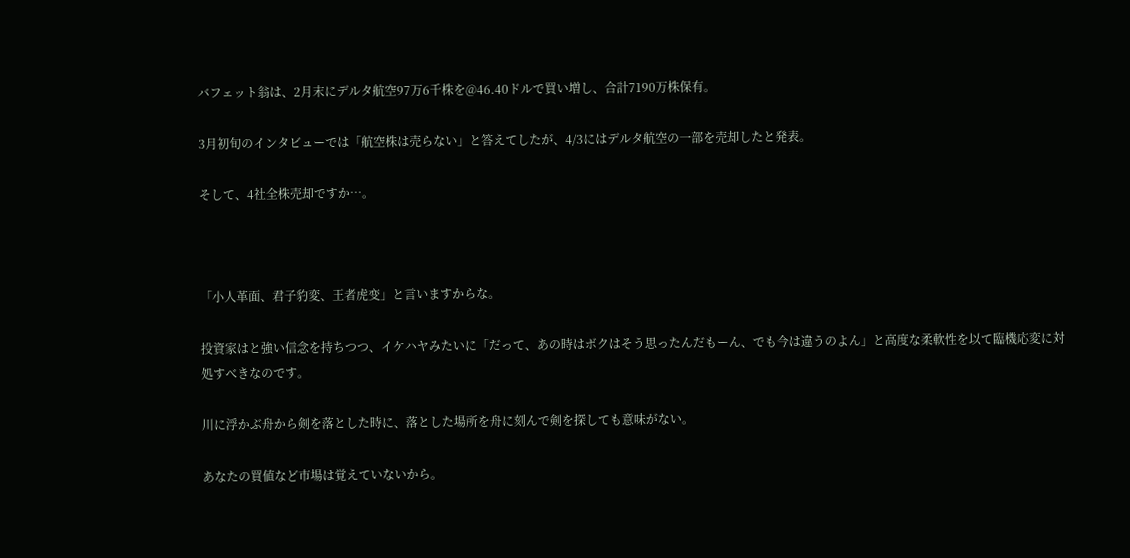バフェット翁は、2月末にデルタ航空97万6千株を@46.40ドルで買い増し、合計7190万株保有。

3月初旬のインタビューでは「航空株は売らない」と答えてしたが、4/3にはデルタ航空の一部を売却したと発表。

そして、4社全株売却ですか…。



「小人革面、君子豹変、王者虎变」と言いますからな。

投資家はと強い信念を持ちつつ、イケハヤみたいに「だって、あの時はボクはそう思ったんだもーん、でも今は違うのよん」と高度な柔軟性を以て臨機応変に対処すべきなのです。

川に浮かぶ舟から剣を落とした時に、落とした場所を舟に刻んで剣を探しても意味がない。

あなたの買値など市場は覚えていないから。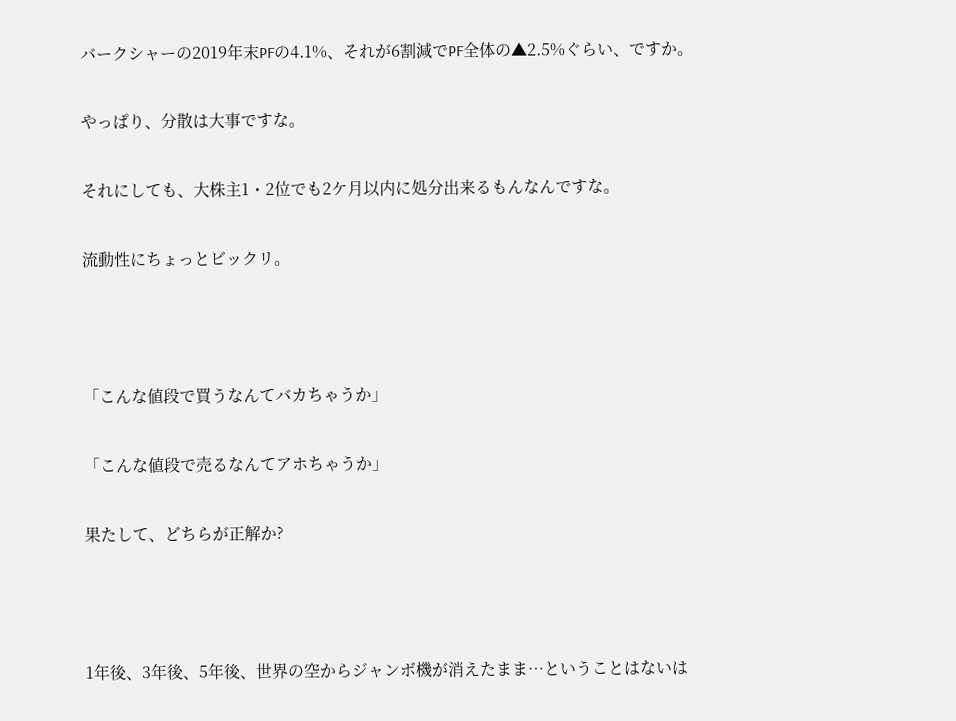バークシャーの2019年末PFの4.1%、それが6割減でPF全体の▲2.5%ぐらい、ですか。

やっぱり、分散は大事ですな。

それにしても、大株主1・2位でも2ケ月以内に処分出来るもんなんですな。

流動性にちょっとビックリ。



「こんな値段で買うなんてバカちゃうか」

「こんな値段で売るなんてアホちゃうか」

果たして、どちらが正解か?



1年後、3年後、5年後、世界の空からジャンボ機が消えたまま…ということはないは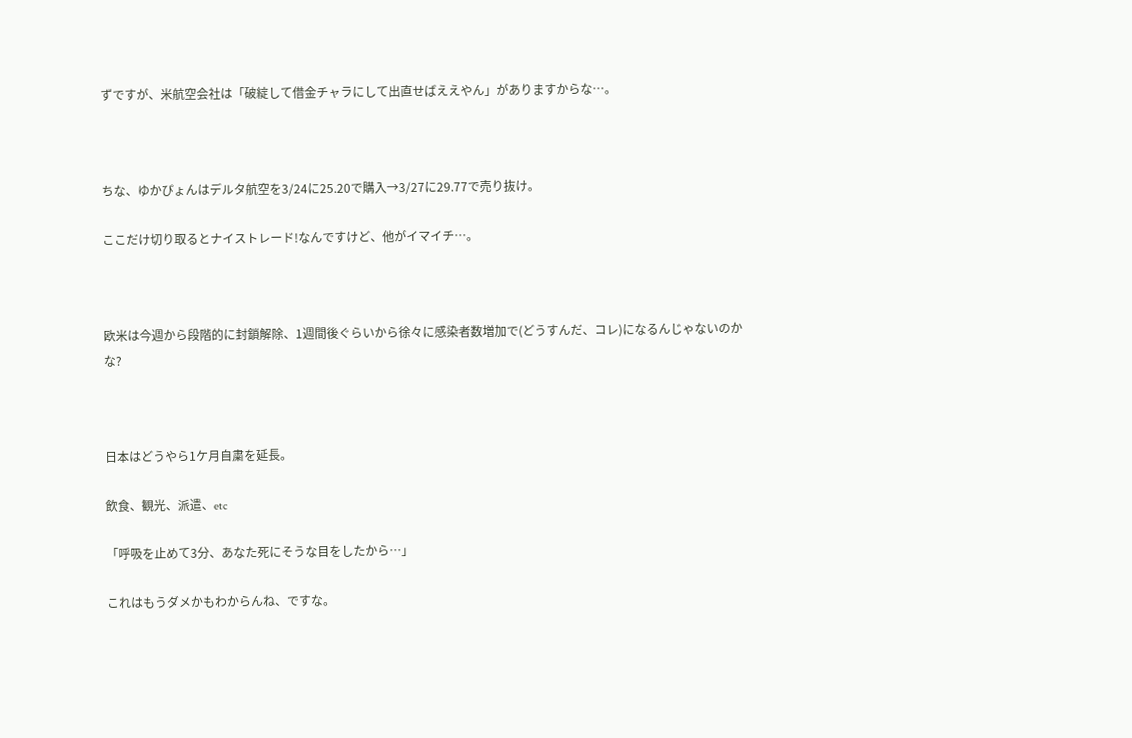ずですが、米航空会社は「破綻して借金チャラにして出直せばええやん」がありますからな…。



ちな、ゆかぴょんはデルタ航空を3/24に25.20で購入→3/27に29.77で売り抜け。

ここだけ切り取るとナイストレード!なんですけど、他がイマイチ…。



欧米は今週から段階的に封鎖解除、1週間後ぐらいから徐々に感染者数増加で(どうすんだ、コレ)になるんじゃないのかな?



日本はどうやら1ケ月自粛を延長。

飲食、観光、派遣、etc

「呼吸を止めて3分、あなた死にそうな目をしたから…」

これはもうダメかもわからんね、ですな。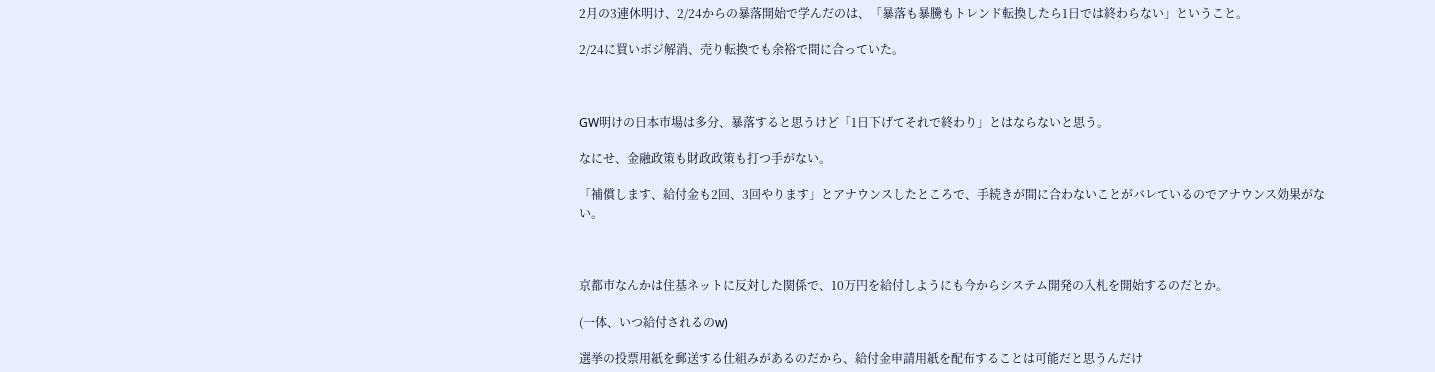2月の3連休明け、2/24からの暴落開始で学んだのは、「暴落も暴騰もトレンド転換したら1日では終わらない」ということ。

2/24に買いポジ解消、売り転換でも余裕で間に合っていた。



GW明けの日本市場は多分、暴落すると思うけど「1日下げてそれで終わり」とはならないと思う。

なにせ、金融政策も財政政策も打つ手がない。

「補償します、給付金も2回、3回やります」とアナウンスしたところで、手続きが間に合わないことがバレているのでアナウンス効果がない。



京都市なんかは住基ネットに反対した関係で、10万円を給付しようにも今からシステム開発の入札を開始するのだとか。

(一体、いつ給付されるのw)

選挙の投票用紙を郵送する仕組みがあるのだから、給付金申請用紙を配布することは可能だと思うんだけ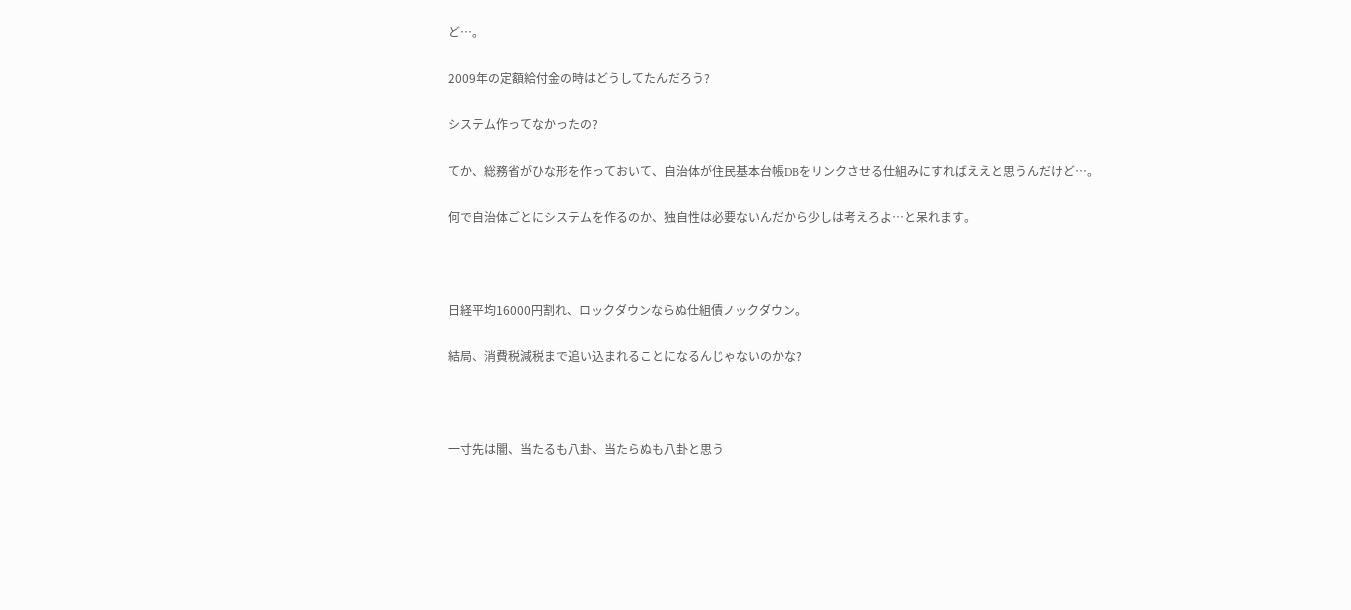ど…。

2009年の定額給付金の時はどうしてたんだろう?

システム作ってなかったの?

てか、総務省がひな形を作っておいて、自治体が住民基本台帳DBをリンクさせる仕組みにすればええと思うんだけど…。

何で自治体ごとにシステムを作るのか、独自性は必要ないんだから少しは考えろよ…と呆れます。



日経平均16000円割れ、ロックダウンならぬ仕組債ノックダウン。

結局、消費税減税まで追い込まれることになるんじゃないのかな?



一寸先は闇、当たるも八卦、当たらぬも八卦と思う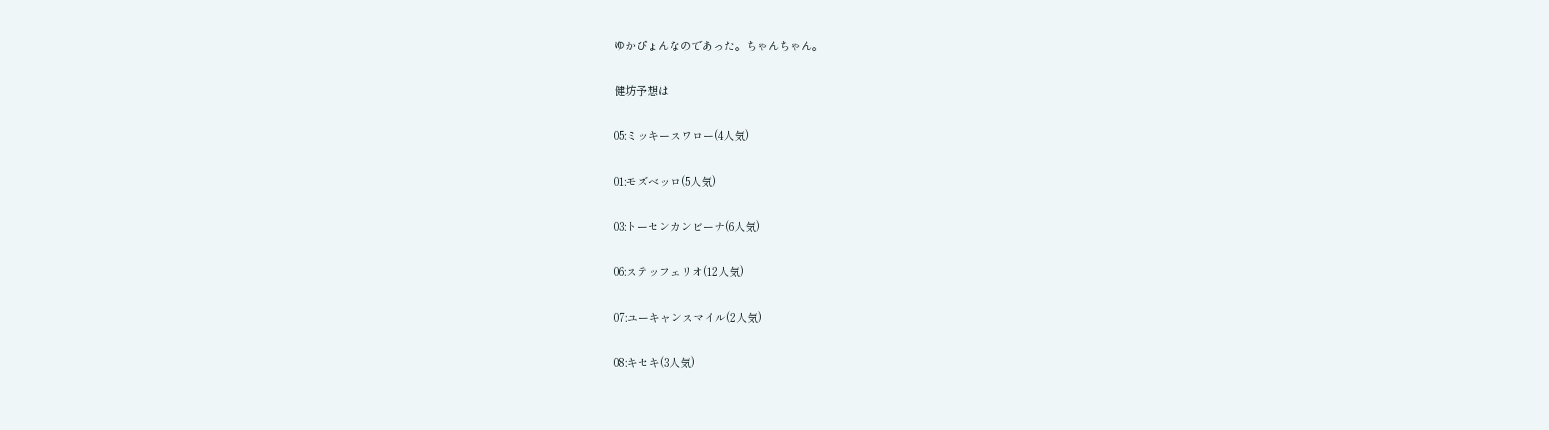ゆかぴょんなのであった。ちゃんちゃん。

健坊予想は

05:ミッキースワロー(4人気)

01:モズベッロ(5人気)

03:トーセンカンビーナ(6人気)

06:ステッフェリオ(12人気)

07:ユーキャンスマイル(2人気)

08:キセキ(3人気)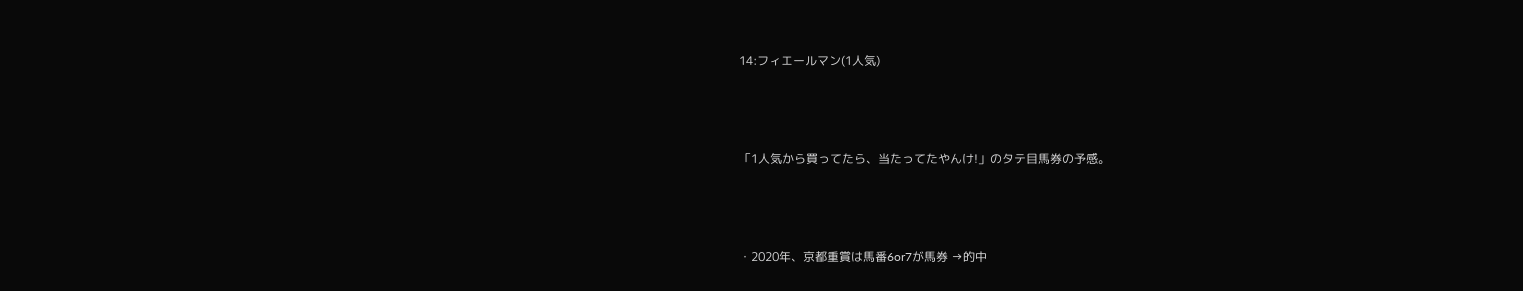14:フィエールマン(1人気)



「1人気から買ってたら、当たってたやんけ!」のタテ目馬券の予感。



・2020年、京都重賞は馬番6or7が馬券 →的中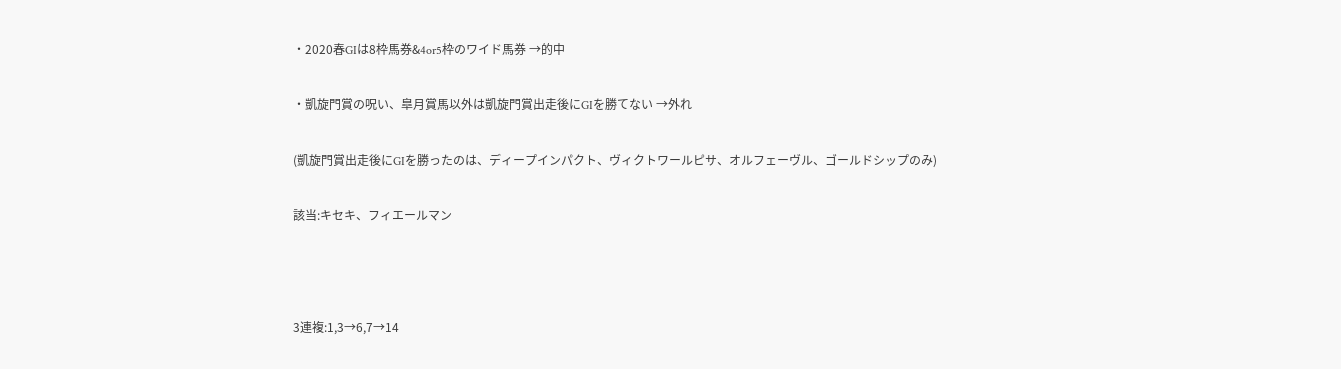・2020春GIは8枠馬券&4or5枠のワイド馬券 →的中

・凱旋門賞の呪い、皐月賞馬以外は凱旋門賞出走後にGIを勝てない →外れ

(凱旋門賞出走後にGIを勝ったのは、ディープインパクト、ヴィクトワールピサ、オルフェーヴル、ゴールドシップのみ)

該当:キセキ、フィエールマン



3連複:1,3→6,7→14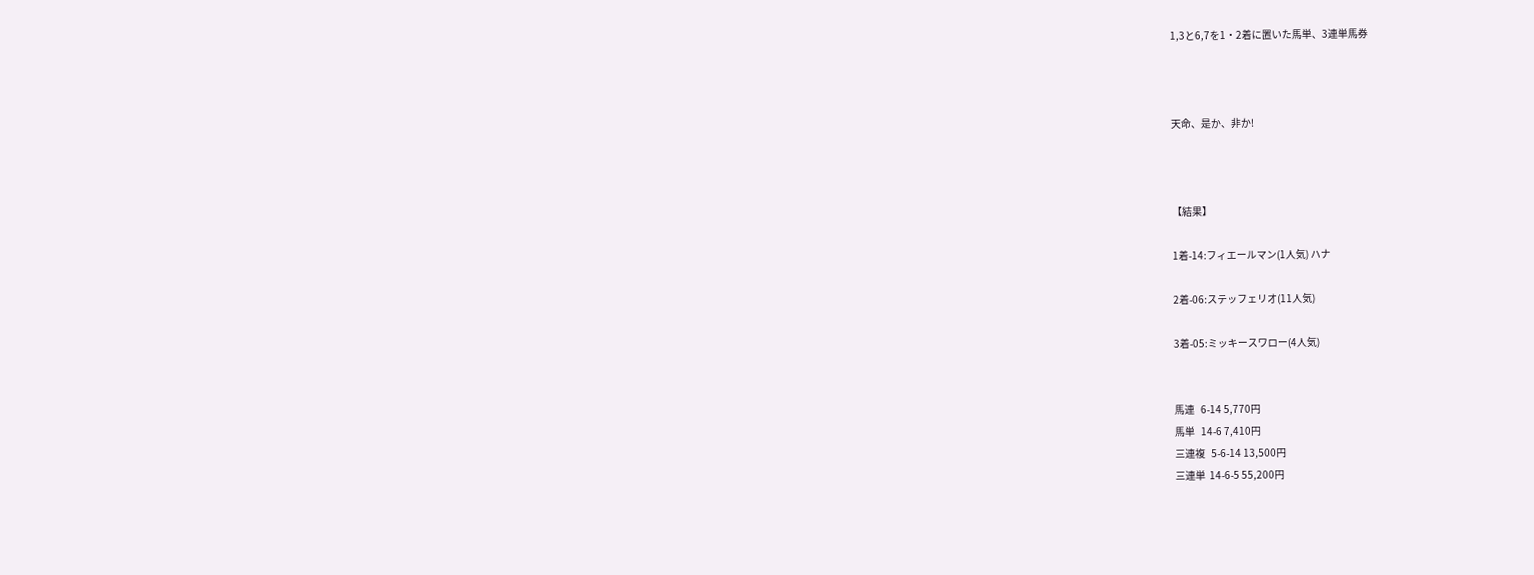1,3と6,7を1・2着に置いた馬単、3連単馬券



天命、是か、非か!



【結果】

1着-14:フィエールマン(1人気) ハナ

2着-06:ステッフェリオ(11人気)

3着-05:ミッキースワロー(4人気)


馬連   6-14 5,770円
馬単   14-6 7,410円
三連複   5-6-14 13,500円
三連単  14-6-5 55,200円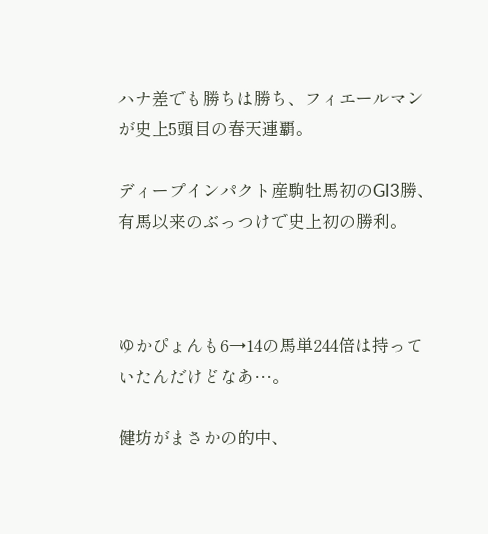ハナ差でも勝ちは勝ち、フィエールマンが史上5頭目の春天連覇。

ディープインパクト産駒牡馬初のGI3勝、有馬以来のぶっつけで史上初の勝利。



ゆかぴょんも6→14の馬単244倍は持っていたんだけどなあ…。

健坊がまさかの的中、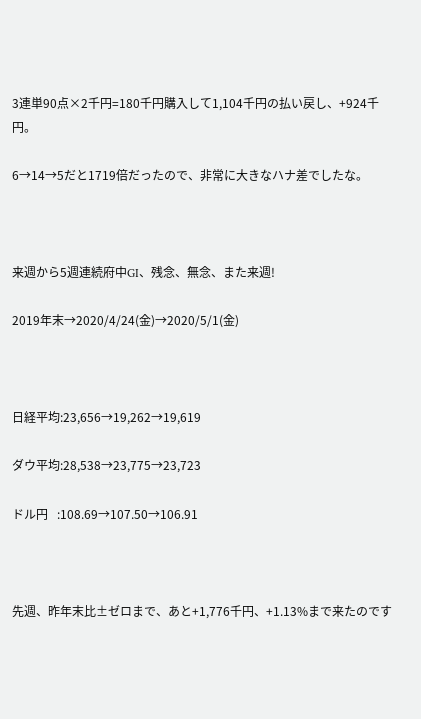3連単90点×2千円=180千円購入して1,104千円の払い戻し、+924千円。

6→14→5だと1719倍だったので、非常に大きなハナ差でしたな。



来週から5週連続府中GI、残念、無念、また来週!

2019年末→2020/4/24(金)→2020/5/1(金)



日経平均:23,656→19,262→19,619

ダウ平均:28,538→23,775→23,723

ドル円   :108.69→107.50→106.91



先週、昨年末比±ゼロまで、あと+1,776千円、+1.13%まで来たのです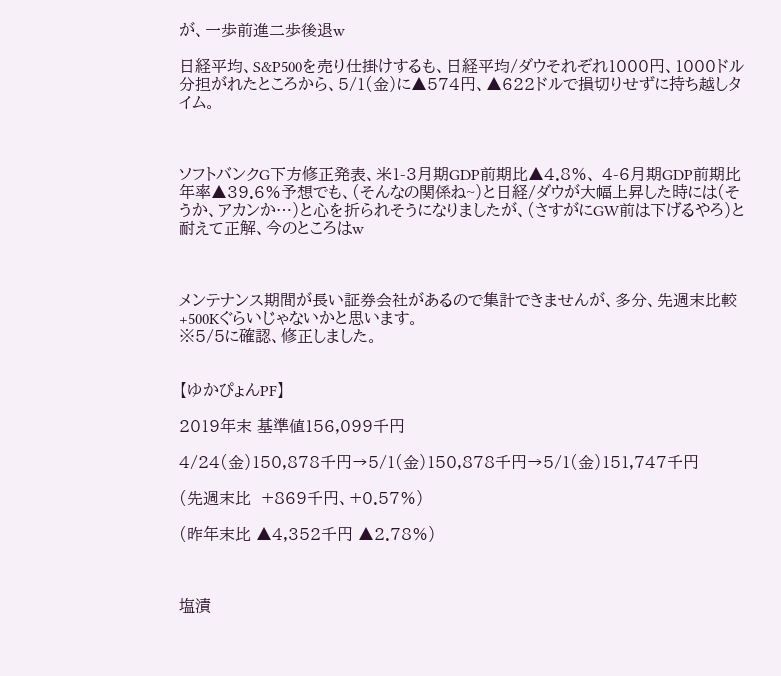が、一歩前進二歩後退w

日経平均、S&P500を売り仕掛けするも、日経平均/ダウそれぞれ1000円、1000ドル分担がれたところから、5/1(金)に▲574円、▲622ドルで損切りせずに持ち越しタイム。



ソフトバンクG下方修正発表、米1-3月期GDP前期比▲4.8%、 4-6月期GDP前期比年率▲39.6%予想でも、(そんなの関係ね~)と日経/ダウが大幅上昇した時には(そうか、アカンか…)と心を折られそうになりましたが、(さすがにGW前は下げるやろ)と耐えて正解、今のところはw



メンテナンス期間が長い証券会社があるので集計できませんが、多分、先週末比較+500Kぐらいじゃないかと思います。
※5/5に確認、修正しました。


【ゆかぴょんPF】

2019年末 基準値156,099千円

4/24(金)150,878千円→5/1(金)150,878千円→5/1(金)151,747千円

(先週末比  +869千円、+0.57%)

(昨年末比 ▲4,352千円 ▲2.78%)



塩漬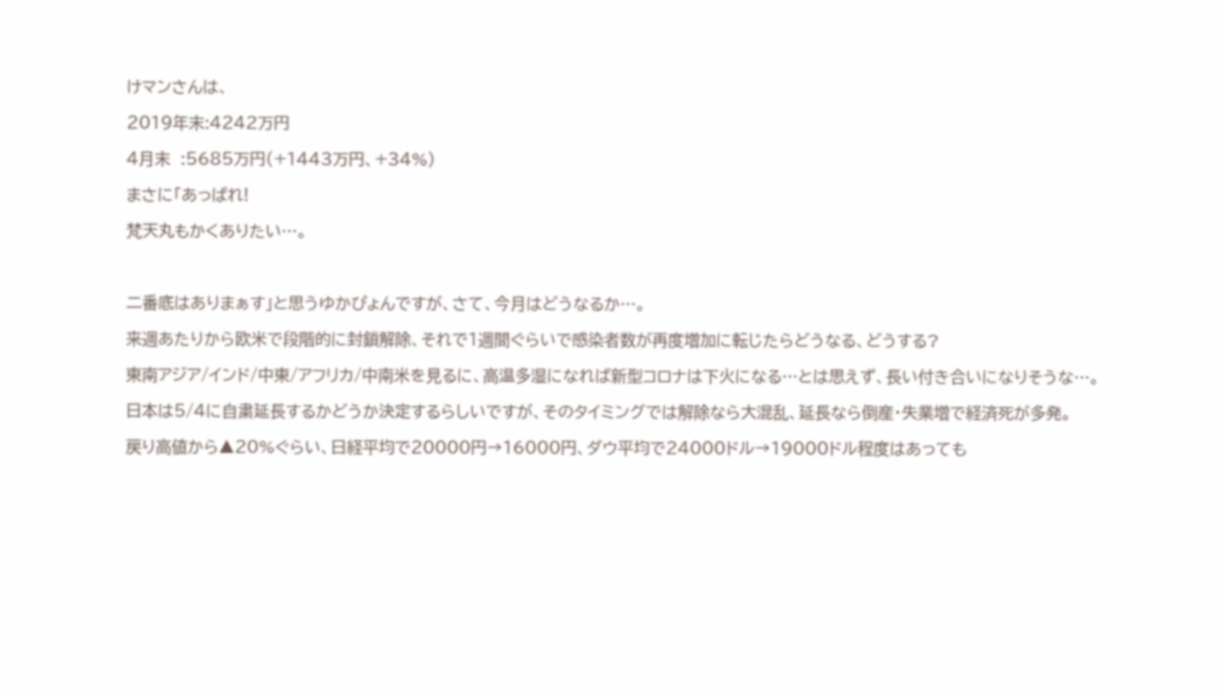けマンさんは、

2019年末:4242万円

4月末  :5685万円(+1443万円、+34%)

まさに「あっぱれ!

梵天丸もかくありたい…。



二番底はありまぁす」と思うゆかぴょんですが、さて、今月はどうなるか…。

来週あたりから欧米で段階的に封鎖解除、それで1週間ぐらいで感染者数が再度増加に転じたらどうなる、どうする?

東南アジア/インド/中東/アフリカ/中南米を見るに、高温多湿になれば新型コロナは下火になる…とは思えず、長い付き合いになりそうな…。

日本は5/4に自粛延長するかどうか決定するらしいですが、そのタイミングでは解除なら大混乱、延長なら倒産・失業増で経済死が多発。

戻り高値から▲20%ぐらい、日経平均で20000円→16000円、ダウ平均で24000ドル→19000ドル程度はあっても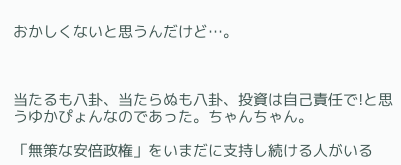おかしくないと思うんだけど…。



当たるも八卦、当たらぬも八卦、投資は自己責任で!と思うゆかぴょんなのであった。ちゃんちゃん。

「無策な安倍政権」をいまだに支持し続ける人がいる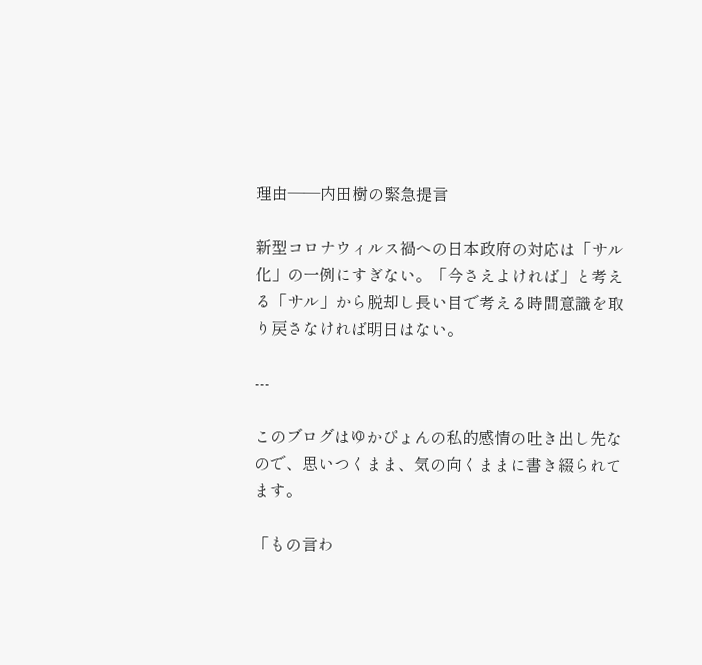理由――内田樹の緊急提言

新型コロナウィルス禍への日本政府の対応は「サル化」の一例にすぎない。「今さえよければ」と考える「サル」から脱却し長い目で考える時間意識を取り戻さなければ明日はない。

---

このブログはゆかぴょんの私的感情の吐き出し先なので、思いつくまま、気の向くままに書き綴られてます。

「もの言わ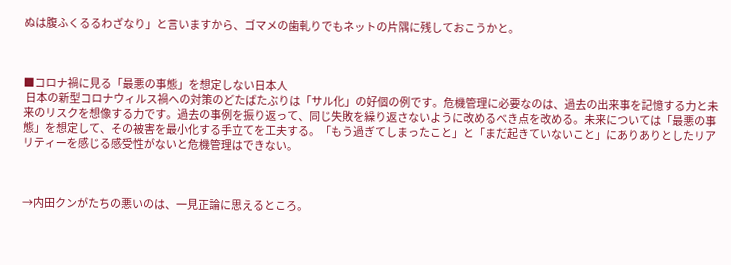ぬは腹ふくるるわざなり」と言いますから、ゴマメの歯軋りでもネットの片隅に残しておこうかと。



■コロナ禍に見る「最悪の事態」を想定しない日本人
 日本の新型コロナウィルス禍への対策のどたばたぶりは「サル化」の好個の例です。危機管理に必要なのは、過去の出来事を記憶する力と未来のリスクを想像する力です。過去の事例を振り返って、同じ失敗を繰り返さないように改めるべき点を改める。未来については「最悪の事態」を想定して、その被害を最小化する手立てを工夫する。「もう過ぎてしまったこと」と「まだ起きていないこと」にありありとしたリアリティーを感じる感受性がないと危機管理はできない。



→内田クンがたちの悪いのは、一見正論に思えるところ。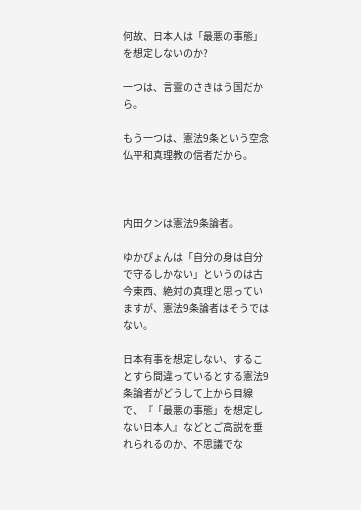何故、日本人は「最悪の事態」を想定しないのか?

一つは、言霊のさきはう国だから。

もう一つは、憲法9条という空念仏平和真理教の信者だから。



内田クンは憲法9条論者。

ゆかぴょんは「自分の身は自分で守るしかない」というのは古今東西、絶対の真理と思っていますが、憲法9条論者はそうではない。

日本有事を想定しない、することすら間違っているとする憲法9条論者がどうして上から目線で、『「最悪の事態」を想定しない日本人』などとご高説を垂れられるのか、不思議でな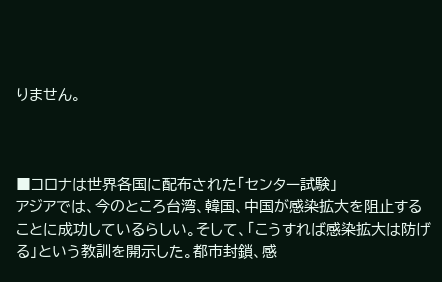りません。



■コロナは世界各国に配布された「センター試験」
アジアでは、今のところ台湾、韓国、中国が感染拡大を阻止することに成功しているらしい。そして、「こうすれば感染拡大は防げる」という教訓を開示した。都市封鎖、感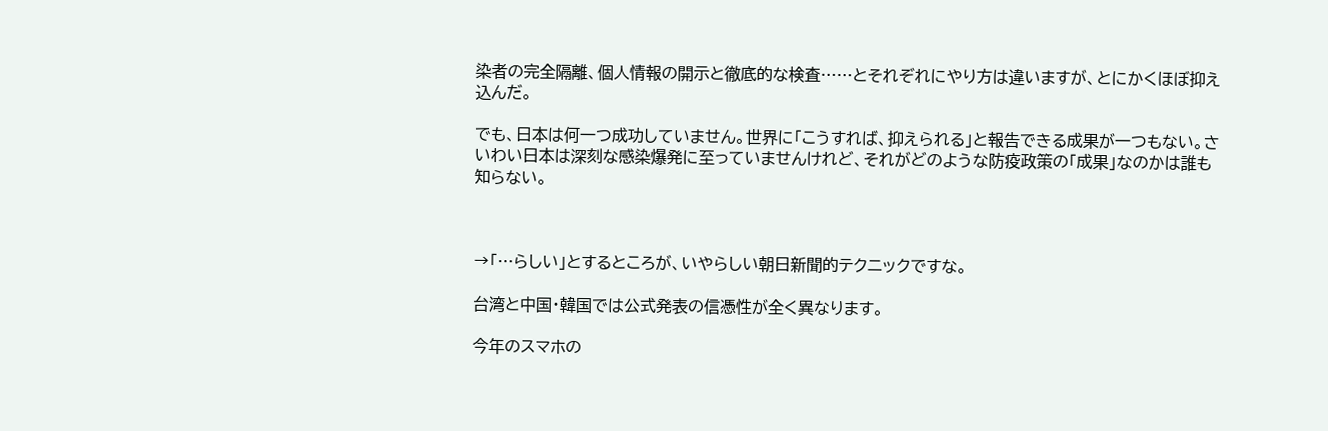染者の完全隔離、個人情報の開示と徹底的な検査……とそれぞれにやり方は違いますが、とにかくほぼ抑え込んだ。

でも、日本は何一つ成功していません。世界に「こうすれば、抑えられる」と報告できる成果が一つもない。さいわい日本は深刻な感染爆発に至っていませんけれど、それがどのような防疫政策の「成果」なのかは誰も知らない。



→「…らしい」とするところが、いやらしい朝日新聞的テクニックですな。

台湾と中国・韓国では公式発表の信憑性が全く異なります。

今年のスマホの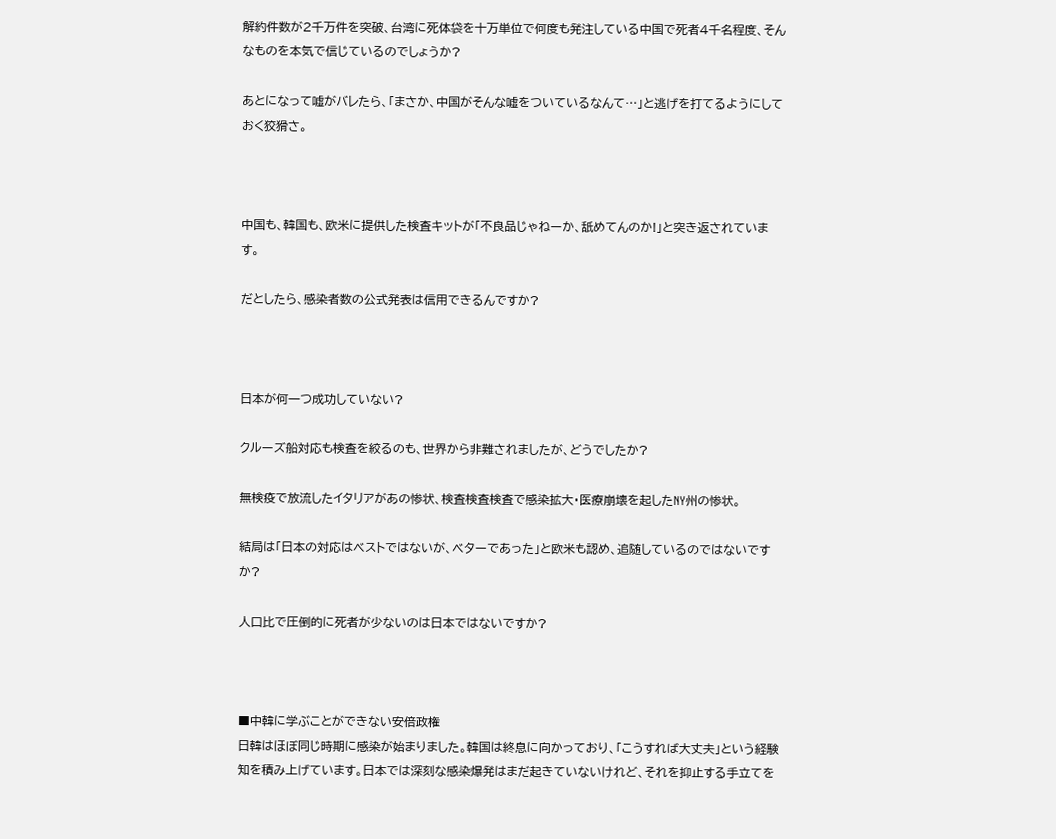解約件数が2千万件を突破、台湾に死体袋を十万単位で何度も発注している中国で死者4千名程度、そんなものを本気で信じているのでしょうか?

あとになって嘘がバレたら、「まさか、中国がそんな嘘をついているなんて…」と逃げを打てるようにしておく狡猾さ。



中国も、韓国も、欧米に提供した検査キットが「不良品じゃねーか、舐めてんのか!」と突き返されています。

だとしたら、感染者数の公式発表は信用できるんですか?



日本が何一つ成功していない?

クルーズ船対応も検査を絞るのも、世界から非難されましたが、どうでしたか?

無検疫で放流したイタリアがあの惨状、検査検査検査で感染拡大・医療崩壊を起したNY州の惨状。

結局は「日本の対応はベストではないが、ベターであった」と欧米も認め、追随しているのではないですか?

人口比で圧倒的に死者が少ないのは日本ではないですか?



■中韓に学ぶことができない安倍政権
日韓はほぼ同じ時期に感染が始まりました。韓国は終息に向かっており、「こうすれば大丈夫」という経験知を積み上げています。日本では深刻な感染爆発はまだ起きていないけれど、それを抑止する手立てを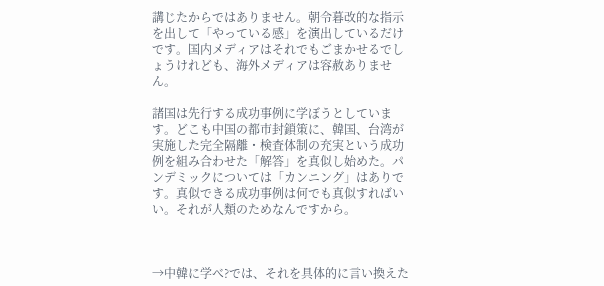講じたからではありません。朝令暮改的な指示を出して「やっている感」を演出しているだけです。国内メディアはそれでもごまかせるでしょうけれども、海外メディアは容赦ありません。

諸国は先行する成功事例に学ぼうとしています。どこも中国の都市封鎖策に、韓国、台湾が実施した完全隔離・検査体制の充実という成功例を組み合わせた「解答」を真似し始めた。パンデミックについては「カンニング」はありです。真似できる成功事例は何でも真似すればいい。それが人類のためなんですから。



→中韓に学べ?では、それを具体的に言い換えた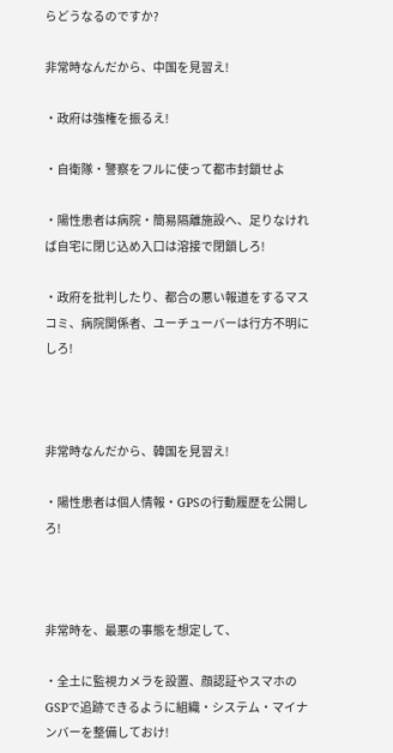らどうなるのですか?

非常時なんだから、中国を見習え!

・政府は強権を振るえ!

・自衛隊・警察をフルに使って都市封鎖せよ

・陽性患者は病院・簡易隔離施設へ、足りなければ自宅に閉じ込め入口は溶接で閉鎖しろ!

・政府を批判したり、都合の悪い報道をするマスコミ、病院関係者、ユーチューバーは行方不明にしろ!



非常時なんだから、韓国を見習え!

・陽性患者は個人情報・GPSの行動履歴を公開しろ!



非常時を、最悪の事態を想定して、

・全土に監視カメラを設置、顔認証やスマホのGSPで追跡できるように組織・システム・マイナンバーを整備しておけ!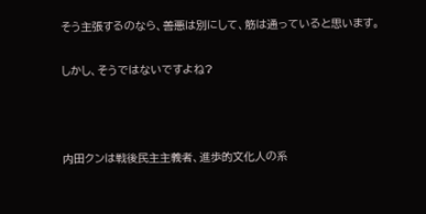そう主張するのなら、善悪は別にして、筋は通っていると思います。

しかし、そうではないですよね?



内田クンは戦後民主主義者、進歩的文化人の系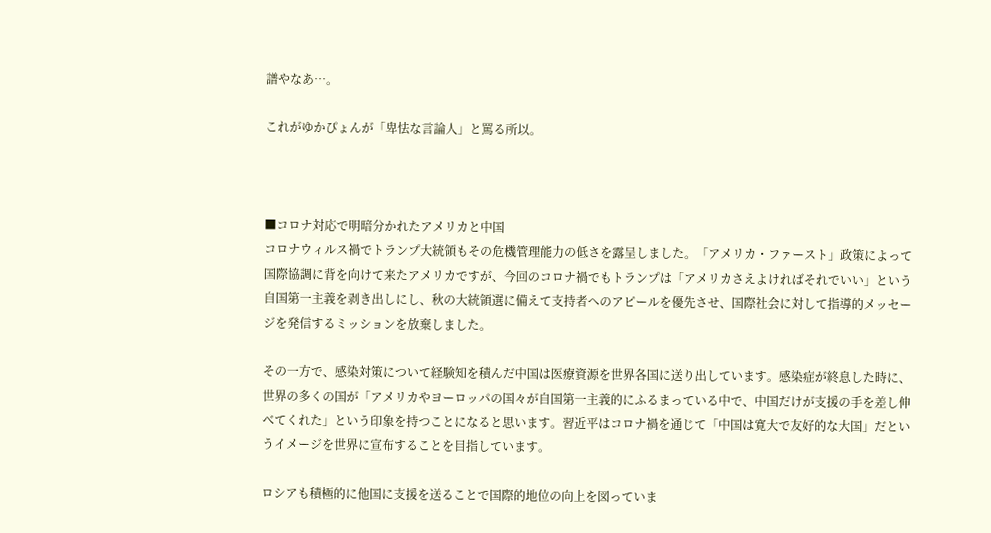譜やなあ…。

これがゆかぴょんが「卑怯な言論人」と罵る所以。



■コロナ対応で明暗分かれたアメリカと中国
コロナウィルス禍でトランプ大統領もその危機管理能力の低さを露呈しました。「アメリカ・ファースト」政策によって国際協調に背を向けて来たアメリカですが、今回のコロナ禍でもトランプは「アメリカさえよければそれでいい」という自国第一主義を剥き出しにし、秋の大統領選に備えて支持者へのアピールを優先させ、国際社会に対して指導的メッセージを発信するミッションを放棄しました。

その一方で、感染対策について経験知を積んだ中国は医療資源を世界各国に送り出しています。感染症が終息した時に、世界の多くの国が「アメリカやヨーロッパの国々が自国第一主義的にふるまっている中で、中国だけが支援の手を差し伸べてくれた」という印象を持つことになると思います。習近平はコロナ禍を通じて「中国は寛大で友好的な大国」だというイメージを世界に宣布することを目指しています。

ロシアも積極的に他国に支援を送ることで国際的地位の向上を図っていま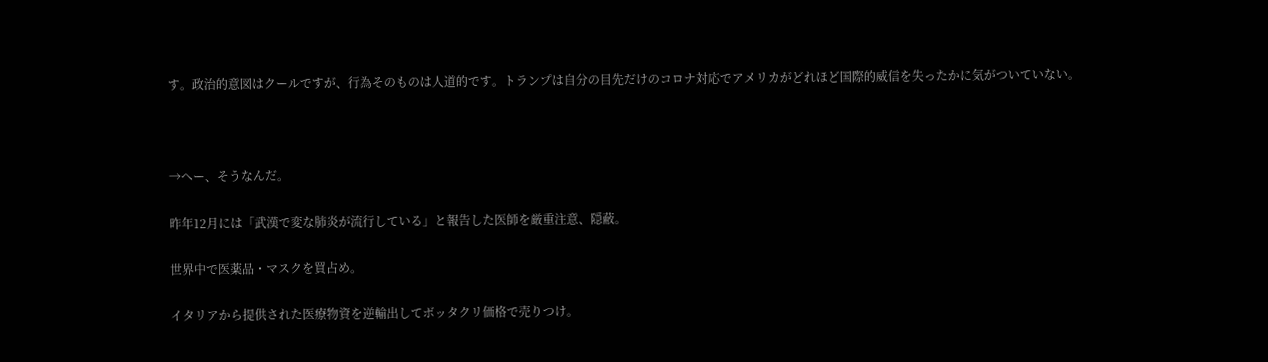す。政治的意図はクールですが、行為そのものは人道的です。トランプは自分の目先だけのコロナ対応でアメリカがどれほど国際的威信を失ったかに気がついていない。



→へー、そうなんだ。

昨年12月には「武漢で変な肺炎が流行している」と報告した医師を厳重注意、隠蔽。

世界中で医薬品・マスクを買占め。

イタリアから提供された医療物資を逆輸出してボッタクリ価格で売りつけ。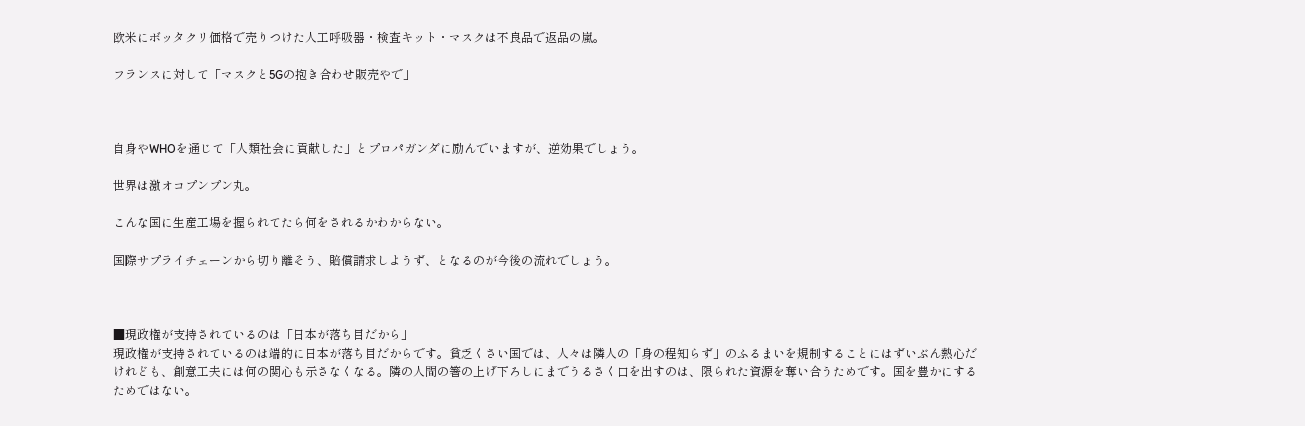欧米にボッタクリ価格で売りつけた人工呼吸器・検査キット・マスクは不良品で返品の嵐。

フランスに対して「マスクと5Gの抱き合わせ販売やで」



自身やWHOを通じて「人類社会に貢献した」とプロパガンダに励んでいますが、逆効果でしょう。

世界は激オコプンプン丸。

こんな国に生産工場を握られてたら何をされるかわからない。

国際サプライチェーンから切り離そう、賠償請求しようず、となるのが今後の流れでしょう。



■現政権が支持されているのは「日本が落ち目だから」
現政権が支持されているのは端的に日本が落ち目だからです。貧乏くさい国では、人々は隣人の「身の程知らず」のふるまいを規制することにはずいぶん熱心だけれども、創意工夫には何の関心も示さなくなる。隣の人間の箸の上げ下ろしにまでうるさく口を出すのは、限られた資源を奪い合うためです。国を豊かにするためではない。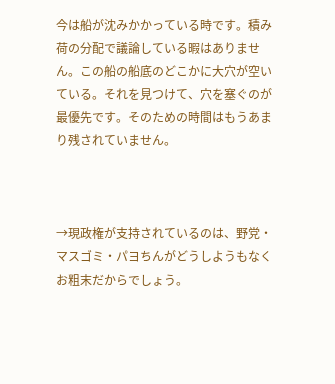今は船が沈みかかっている時です。積み荷の分配で議論している暇はありません。この船の船底のどこかに大穴が空いている。それを見つけて、穴を塞ぐのが最優先です。そのための時間はもうあまり残されていません。



→現政権が支持されているのは、野党・マスゴミ・パヨちんがどうしようもなくお粗末だからでしょう。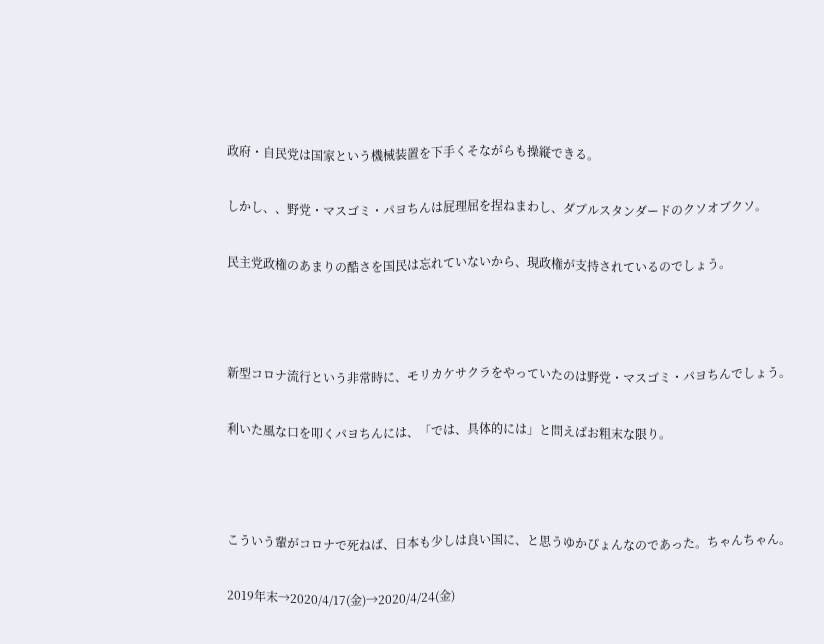政府・自民党は国家という機械装置を下手くそながらも操縦できる。

しかし、、野党・マスゴミ・パヨちんは屁理屈を捏ねまわし、ダブルスタンダードのクソオブクソ。

民主党政権のあまりの酷さを国民は忘れていないから、現政権が支持されているのでしょう。



新型コロナ流行という非常時に、モリカケサクラをやっていたのは野党・マスゴミ・パヨちんでしょう。

利いた風な口を叩くパヨちんには、「では、具体的には」と問えばお粗末な限り。



こういう輩がコロナで死ねば、日本も少しは良い国に、と思うゆかぴょんなのであった。ちゃんちゃん。

2019年末→2020/4/17(金)→2020/4/24(金)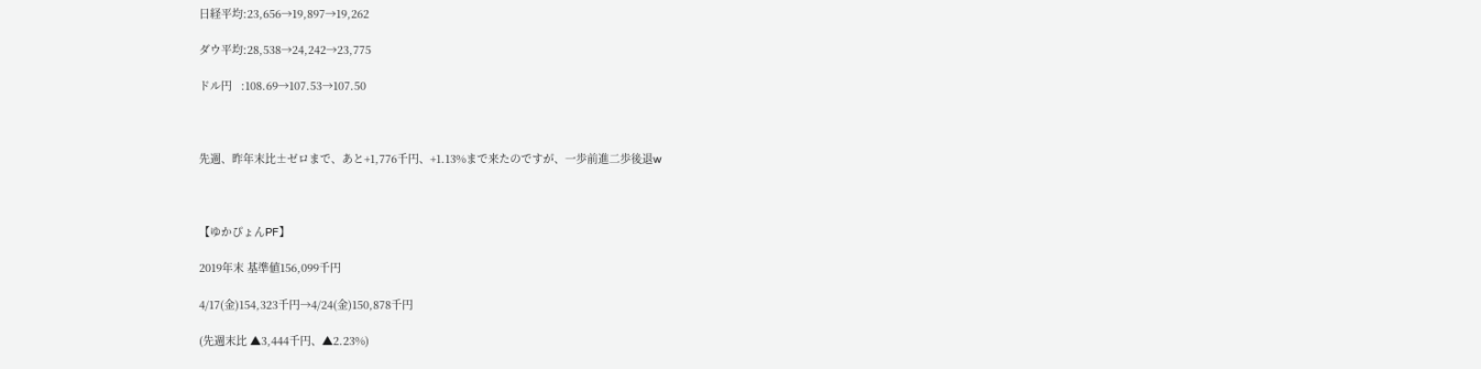日経平均:23,656→19,897→19,262

ダウ平均:28,538→24,242→23,775

ドル円   :108.69→107.53→107.50



先週、昨年末比±ゼロまで、あと+1,776千円、+1.13%まで来たのですが、一歩前進二歩後退w



【ゆかぴょんPF】

2019年末 基準値156,099千円

4/17(金)154,323千円→4/24(金)150,878千円

(先週末比 ▲3,444千円、▲2.23%)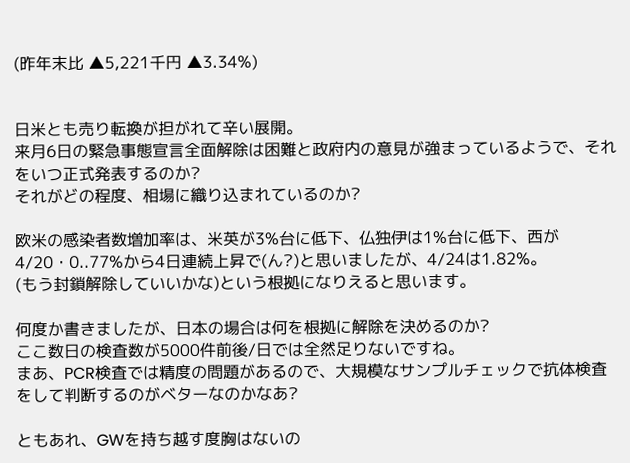(昨年末比 ▲5,221千円 ▲3.34%)


日米とも売り転換が担がれて辛い展開。
来月6日の緊急事態宣言全面解除は困難と政府内の意見が強まっているようで、それをいつ正式発表するのか?
それがどの程度、相場に織り込まれているのか?

欧米の感染者数増加率は、米英が3%台に低下、仏独伊は1%台に低下、西が4/20・0..77%から4日連続上昇で(ん?)と思いましたが、4/24は1.82%。
(もう封鎖解除していいかな)という根拠になりえると思います。

何度か書きましたが、日本の場合は何を根拠に解除を決めるのか?
ここ数日の検査数が5000件前後/日では全然足りないですね。
まあ、PCR検査では精度の問題があるので、大規模なサンプルチェックで抗体検査をして判断するのがベターなのかなあ?

ともあれ、GWを持ち越す度胸はないの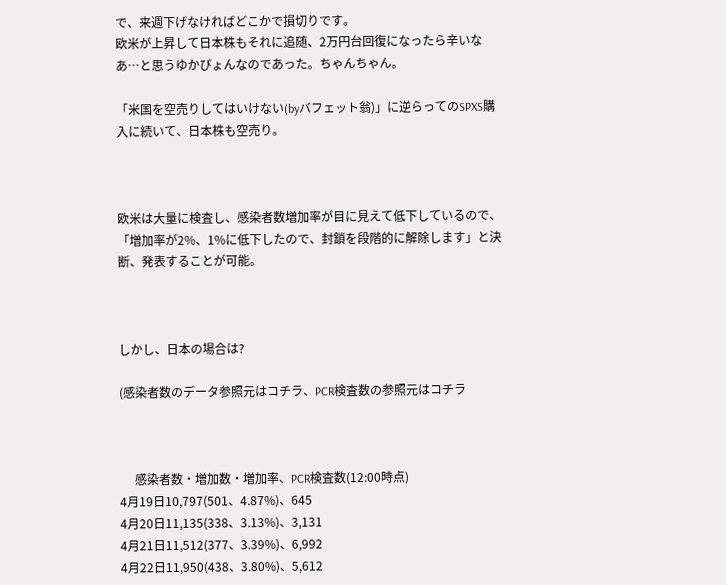で、来週下げなければどこかで損切りです。
欧米が上昇して日本株もそれに追随、2万円台回復になったら辛いなあ…と思うゆかぴょんなのであった。ちゃんちゃん。

「米国を空売りしてはいけない(byバフェット翁)」に逆らってのSPXS購入に続いて、日本株も空売り。



欧米は大量に検査し、感染者数増加率が目に見えて低下しているので、「増加率が2%、1%に低下したので、封鎖を段階的に解除します」と決断、発表することが可能。



しかし、日本の場合は?

(感染者数のデータ参照元はコチラ、PCR検査数の参照元はコチラ



     感染者数・増加数・増加率、PCR検査数(12:00時点)
4月19日10,797(501、4.87%)、645
4月20日11,135(338、3.13%)、3,131
4月21日11,512(377、3.39%)、6,992
4月22日11,950(438、3.80%)、5,612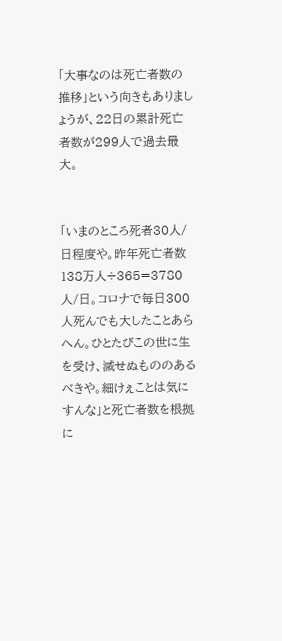「大事なのは死亡者数の推移」という向きもありましょうが、22日の累計死亡者数が299人で過去最大。


「いまのところ死者30人/日程度や。昨年死亡者数138万人÷365=3780人/日。コロナで毎日300人死んでも大したことあらへん。ひとたびこの世に生を受け、滅せぬもののあるべきや。細けぇことは気にすんな」と死亡者数を根拠に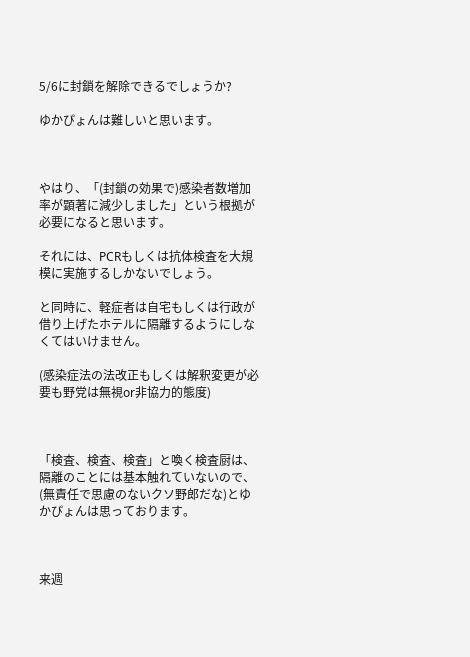5/6に封鎖を解除できるでしょうか?

ゆかぴょんは難しいと思います。



やはり、「(封鎖の効果で)感染者数増加率が顕著に減少しました」という根拠が必要になると思います。

それには、PCRもしくは抗体検査を大規模に実施するしかないでしょう。

と同時に、軽症者は自宅もしくは行政が借り上げたホテルに隔離するようにしなくてはいけません。

(感染症法の法改正もしくは解釈変更が必要も野党は無視or非協力的態度)



「検査、検査、検査」と喚く検査厨は、隔離のことには基本触れていないので、(無責任で思慮のないクソ野郎だな)とゆかぴょんは思っております。



来週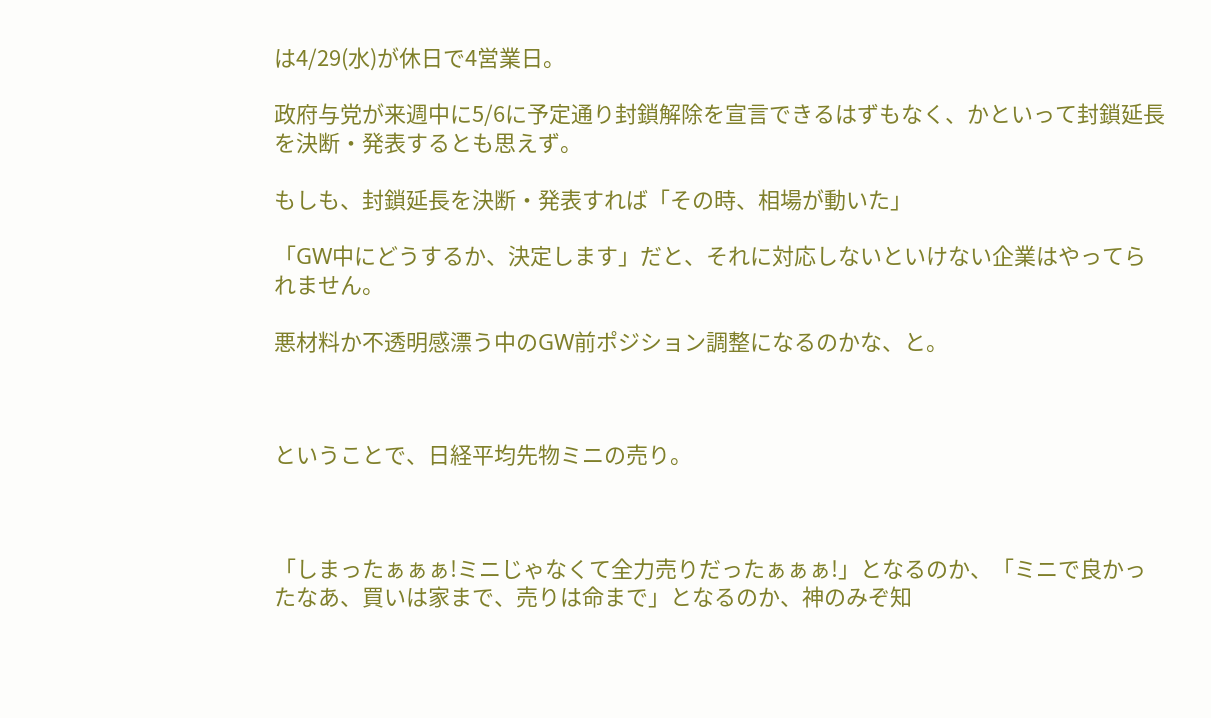は4/29(水)が休日で4営業日。

政府与党が来週中に5/6に予定通り封鎖解除を宣言できるはずもなく、かといって封鎖延長を決断・発表するとも思えず。

もしも、封鎖延長を決断・発表すれば「その時、相場が動いた」

「GW中にどうするか、決定します」だと、それに対応しないといけない企業はやってられません。

悪材料か不透明感漂う中のGW前ポジション調整になるのかな、と。



ということで、日経平均先物ミニの売り。



「しまったぁぁぁ!ミニじゃなくて全力売りだったぁぁぁ!」となるのか、「ミニで良かったなあ、買いは家まで、売りは命まで」となるのか、神のみぞ知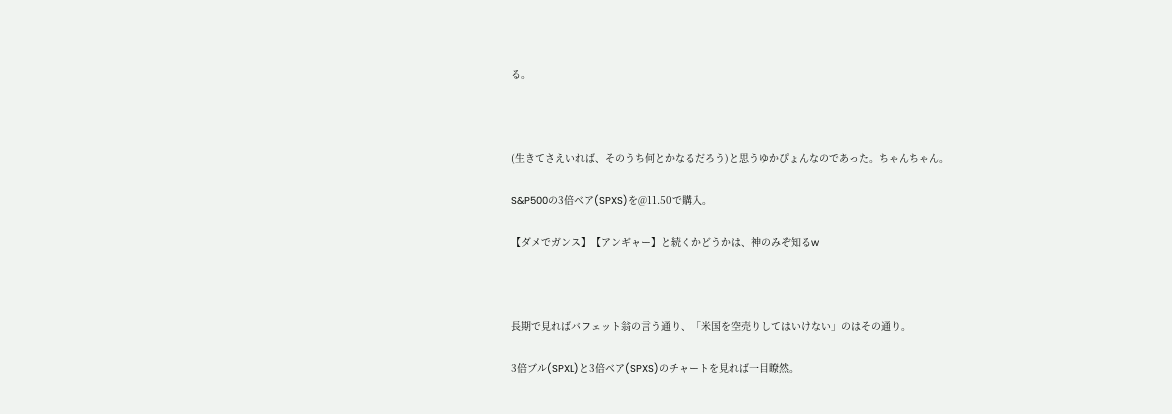る。



(生きてさえいれば、そのうち何とかなるだろう)と思うゆかぴょんなのであった。ちゃんちゃん。

S&P500の3倍ベア(SPXS)を@11.50で購入。

【ダメでガンス】【アンギャー】と続くかどうかは、神のみぞ知るw



長期で見ればバフェット翁の言う通り、「米国を空売りしてはいけない」のはその通り。

3倍ブル(SPXL)と3倍ベア(SPXS)のチャートを見れば一目瞭然。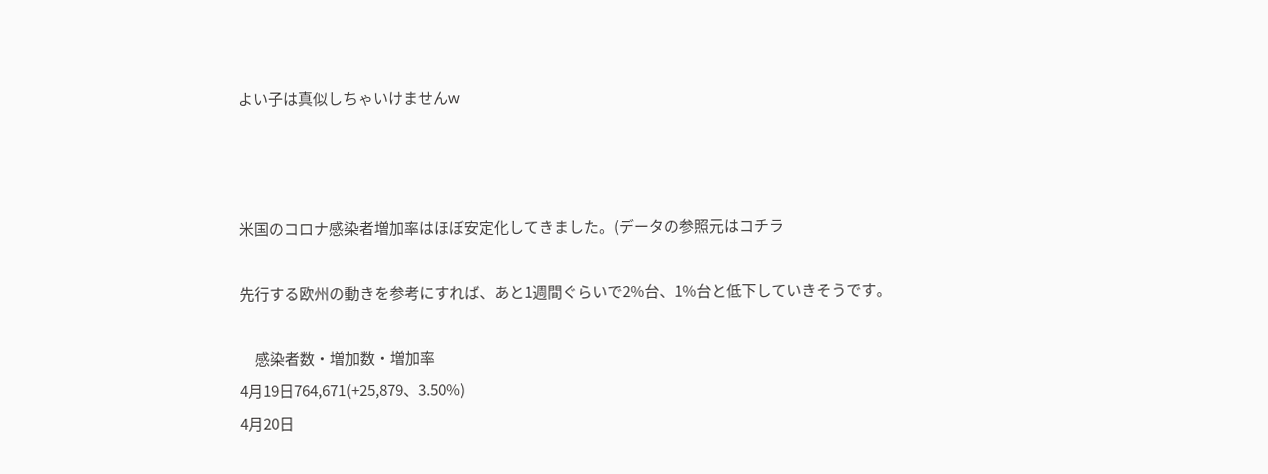よい子は真似しちゃいけませんw



米国のコロナ感染者増加率はほぼ安定化してきました。(データの参照元はコチラ

先行する欧州の動きを参考にすれば、あと1週間ぐらいで2%台、1%台と低下していきそうです。

     感染者数・増加数・増加率
4月19日764,671(+25,879、3.50%)
4月20日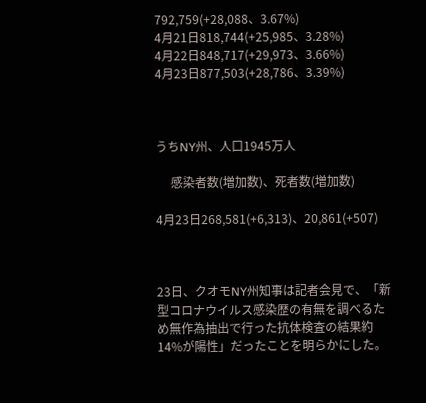792,759(+28,088、3.67%)
4月21日818,744(+25,985、3.28%)
4月22日848,717(+29,973、3.66%)
4月23日877,503(+28,786、3.39%)



うちNY州、人口1945万人

     感染者数(増加数)、死者数(増加数)

4月23日268,581(+6,313)、20,861(+507)



23日、クオモNY州知事は記者会見で、「新型コロナウイルス感染歴の有無を調べるため無作為抽出で行った抗体検査の結果約14%が陽性」だったことを明らかにした。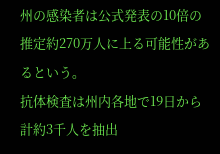州の感染者は公式発表の10倍の推定約270万人に上る可能性があるという。
抗体検査は州内各地で19日から計約3千人を抽出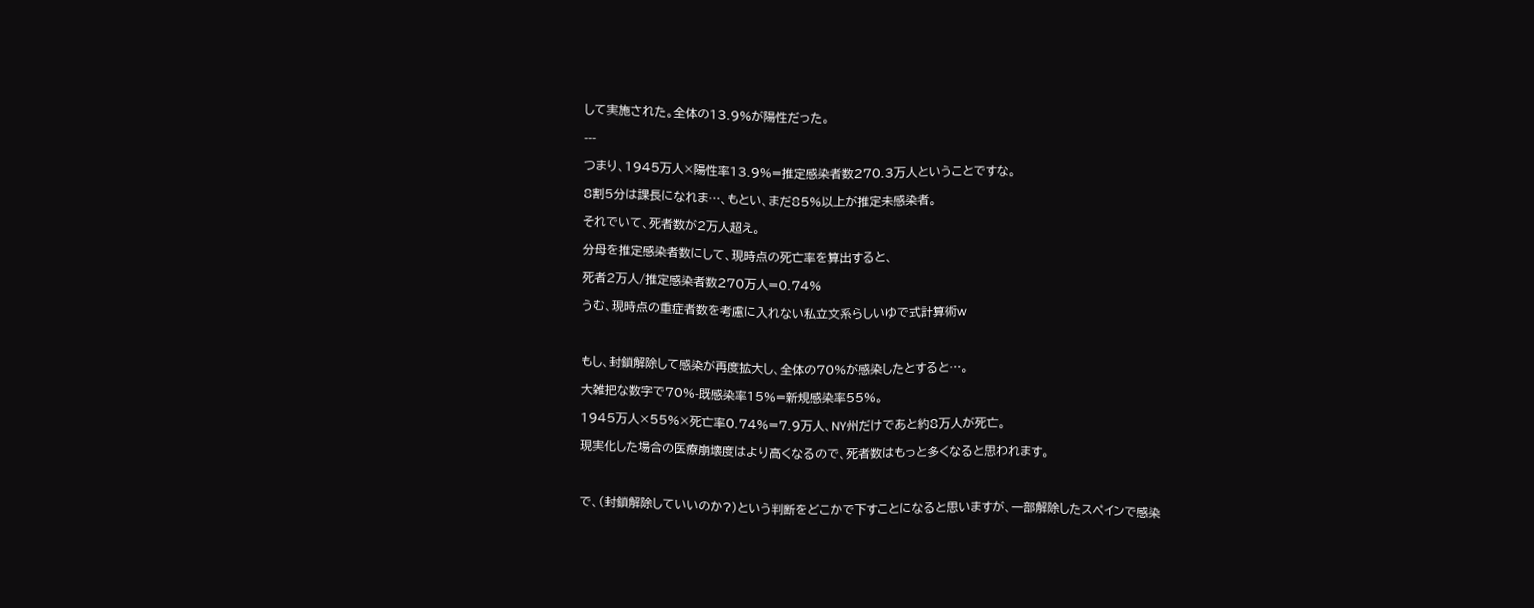して実施された。全体の13.9%が陽性だった。

---

つまり、1945万人×陽性率13.9%=推定感染者数270.3万人ということですな。

8割5分は課長になれま…、もとい、まだ85%以上が推定未感染者。

それでいて、死者数が2万人超え。

分母を推定感染者数にして、現時点の死亡率を算出すると、

死者2万人/推定感染者数270万人=0.74%

うむ、現時点の重症者数を考慮に入れない私立文系らしいゆで式計算術w



もし、封鎖解除して感染が再度拡大し、全体の70%が感染したとすると…。

大雑把な数字で70%-既感染率15%=新規感染率55%。

1945万人×55%×死亡率0.74%=7.9万人、NY州だけであと約8万人が死亡。

現実化した場合の医療崩壊度はより高くなるので、死者数はもっと多くなると思われます。



で、(封鎖解除していいのか?)という判断をどこかで下すことになると思いますが、一部解除したスペインで感染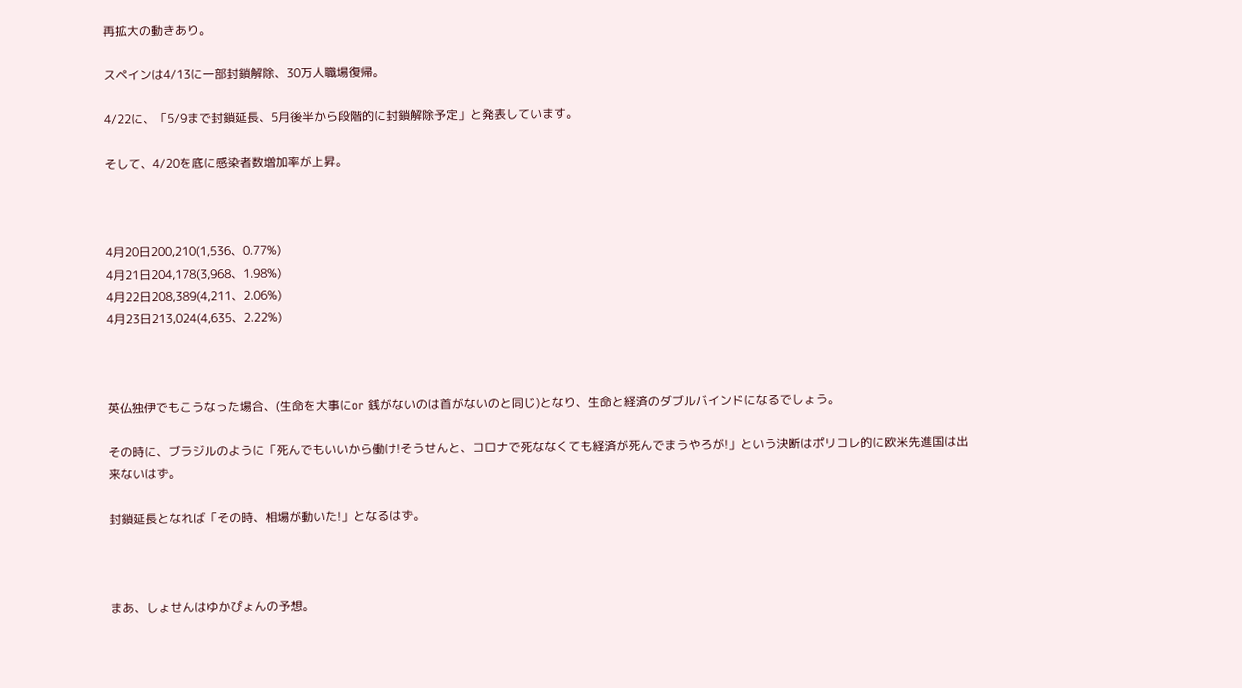再拡大の動きあり。

スペインは4/13に一部封鎖解除、30万人職場復帰。

4/22に、「5/9まで封鎖延長、5月後半から段階的に封鎖解除予定」と発表しています。

そして、4/20を底に感染者数増加率が上昇。



4月20日200,210(1,536、0.77%)
4月21日204,178(3,968、1.98%)
4月22日208,389(4,211、2.06%)
4月23日213,024(4,635、2.22%)



英仏独伊でもこうなった場合、(生命を大事にor 銭がないのは首がないのと同じ)となり、生命と経済のダブルバインドになるでしょう。

その時に、ブラジルのように「死んでもいいから働け!そうせんと、コロナで死ななくても経済が死んでまうやろが!」という決断はポリコレ的に欧米先進国は出来ないはず。

封鎖延長となれば「その時、相場が動いた!」となるはず。



まあ、しょせんはゆかぴょんの予想。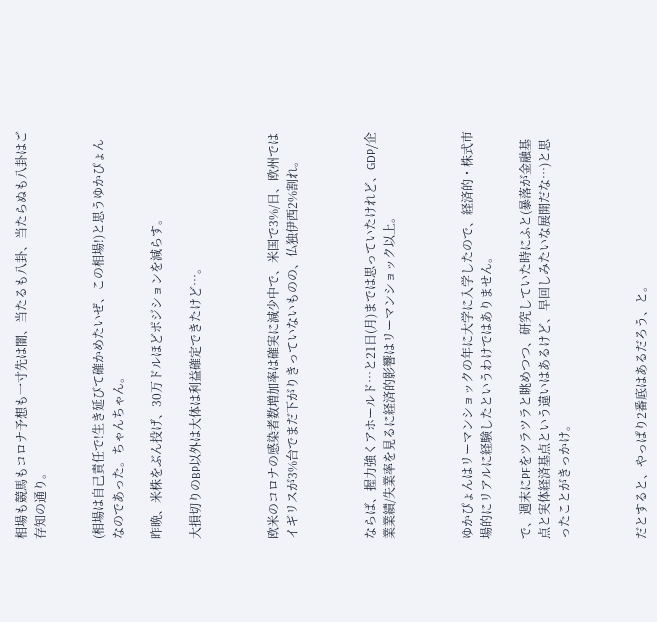相場も競馬もコロナ予想も一寸先は闇、当たるも八卦、当たらぬも八卦はご存知の通り。


(相場は自己責任で!生き延びて確かめたいぜ、この相場!)と思うゆかぴょんなのであった。ちゃんちゃん。

昨晩、米株をぶん投げ、30万ドルほどポジションを減らす。

大損切りのBP以外は大体は利益確定できたけど…。



欧米のコロナの感染者数増加率は確実に減少中で、米国で3%/日、欧州ではイギリスが3%台でまだ下がりきっていないものの、仏独伊西2%割れ。



ならば、握力強くアホールド…と21日(月)までは思っていたけれど、GDP/企業業績/失業率を見るに経済的影響はリーマンショック以上。



ゆかぴょんはリーマンショックの年に大学に入学したので、経済的・株式市場的にリアルに経験したというわけではありません。

で、週末にPFをツラツラと眺めつつ、研究していた時にふと(暴落が金融基点と実体経済基点という違いはあるけど、早回しみたいな展開だな…)と思ったことがきっかけ。



だとすると、やっぱり2番底はあるだろう、と。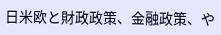日米欧と財政政策、金融政策、や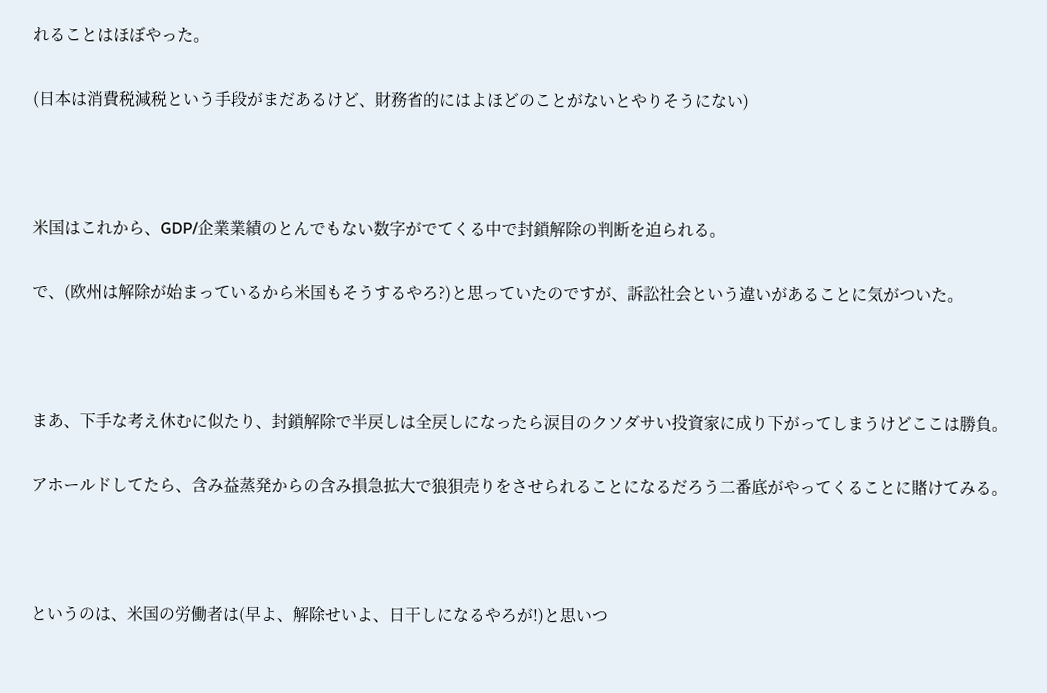れることはほぼやった。

(日本は消費税減税という手段がまだあるけど、財務省的にはよほどのことがないとやりそうにない)



米国はこれから、GDP/企業業績のとんでもない数字がでてくる中で封鎖解除の判断を迫られる。

で、(欧州は解除が始まっているから米国もそうするやろ?)と思っていたのですが、訴訟社会という違いがあることに気がついた。



まあ、下手な考え休むに似たり、封鎖解除で半戻しは全戻しになったら涙目のクソダサい投資家に成り下がってしまうけどここは勝負。

アホールドしてたら、含み益蒸発からの含み損急拡大で狼狽売りをさせられることになるだろう二番底がやってくることに賭けてみる。



というのは、米国の労働者は(早よ、解除せいよ、日干しになるやろが!)と思いつ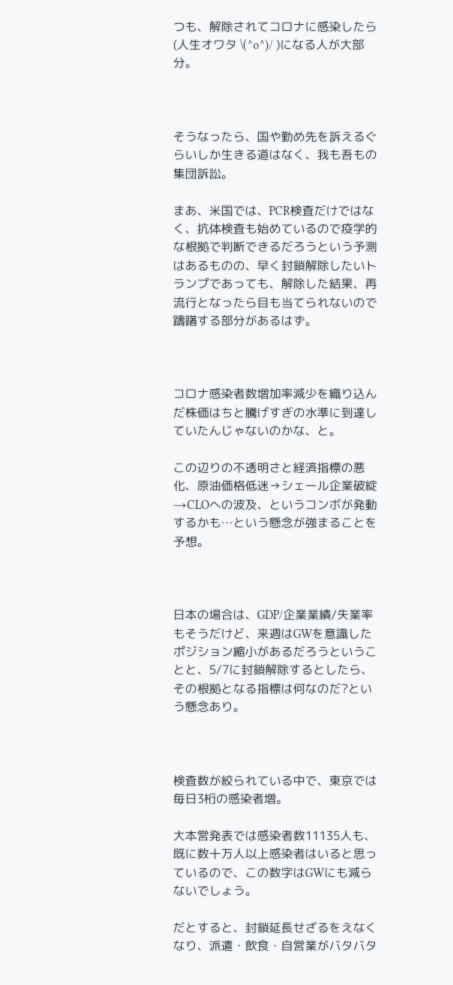つも、解除されてコロナに感染したら(人生オワタ \(^o^)/ )になる人が大部分。



そうなったら、国や勤め先を訴えるぐらいしか生きる道はなく、我も吾もの集団訴訟。

まあ、米国では、PCR検査だけではなく、抗体検査も始めているので疫学的な根拠で判断できるだろうという予測はあるものの、早く封鎖解除したいトランプであっても、解除した結果、再流行となったら目も当てられないので躊躇する部分があるはず。



コロナ感染者数増加率減少を織り込んだ株価はちと騰げすぎの水準に到達していたんじゃないのかな、と。

この辺りの不透明さと経済指標の悪化、原油価格低迷→シェール企業破綻→CLOへの波及、というコンボが発動するかも…という懸念が強まることを予想。



日本の場合は、GDP/企業業績/失業率もそうだけど、来週はGWを意識したポジション縮小があるだろうということと、5/7に封鎖解除するとしたら、その根拠となる指標は何なのだ?という懸念あり。



検査数が絞られている中で、東京では毎日3桁の感染者増。

大本営発表では感染者数11135人も、既に数十万人以上感染者はいると思っているので、この数字はGWにも減らないでしょう。

だとすると、封鎖延長せざるをえなくなり、派遣・飲食・自営業がバタバタ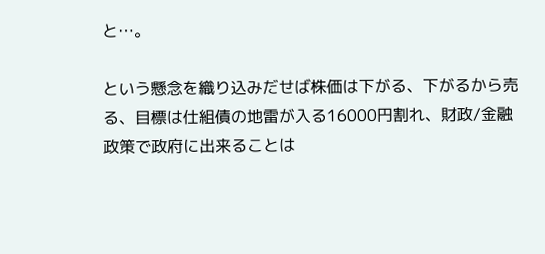と…。

という懸念を織り込みだせば株価は下がる、下がるから売る、目標は仕組債の地雷が入る16000円割れ、財政/金融政策で政府に出来ることは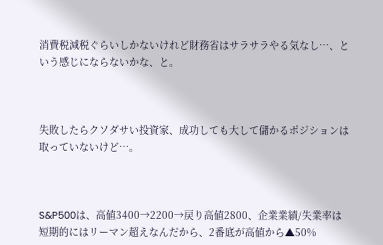消費税減税ぐらいしかないけれど財務省はサラサラやる気なし…、という感じにならないかな、と。



失敗したらクソダサい投資家、成功しても大して儲かるポジションは取っていないけど…。



S&P500は、高値3400→2200→戻り高値2800、企業業績/失業率は短期的にはリーマン超えなんだから、2番底が高値から▲50%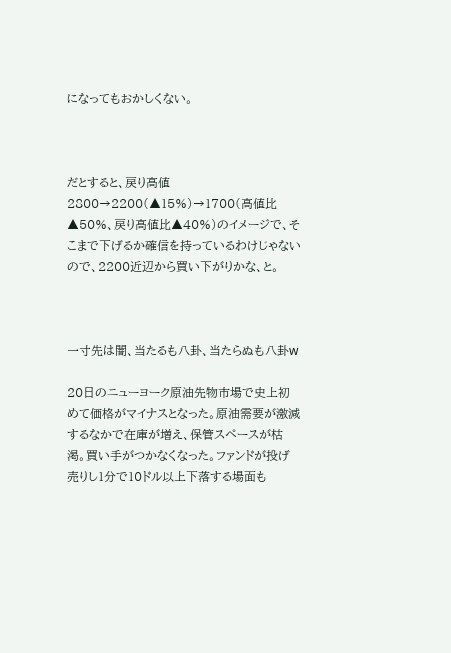になってもおかしくない。



だとすると、戻り高値2800→2200(▲15%)→1700(高値比▲50%、戻り高値比▲40%)のイメージで、そこまで下げるか確信を持っているわけじゃないので、2200近辺から買い下がりかな、と。



一寸先は闇、当たるも八卦、当たらぬも八卦w

20日のニューヨーク原油先物市場で史上初めて価格がマイナスとなった。原油需要が激減するなかで在庫が増え、保管スペースが枯渇。買い手がつかなくなった。ファンドが投げ売りし1分で10ドル以上下落する場面も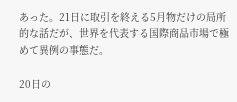あった。21日に取引を終える5月物だけの局所的な話だが、世界を代表する国際商品市場で極めて異例の事態だ。

20日の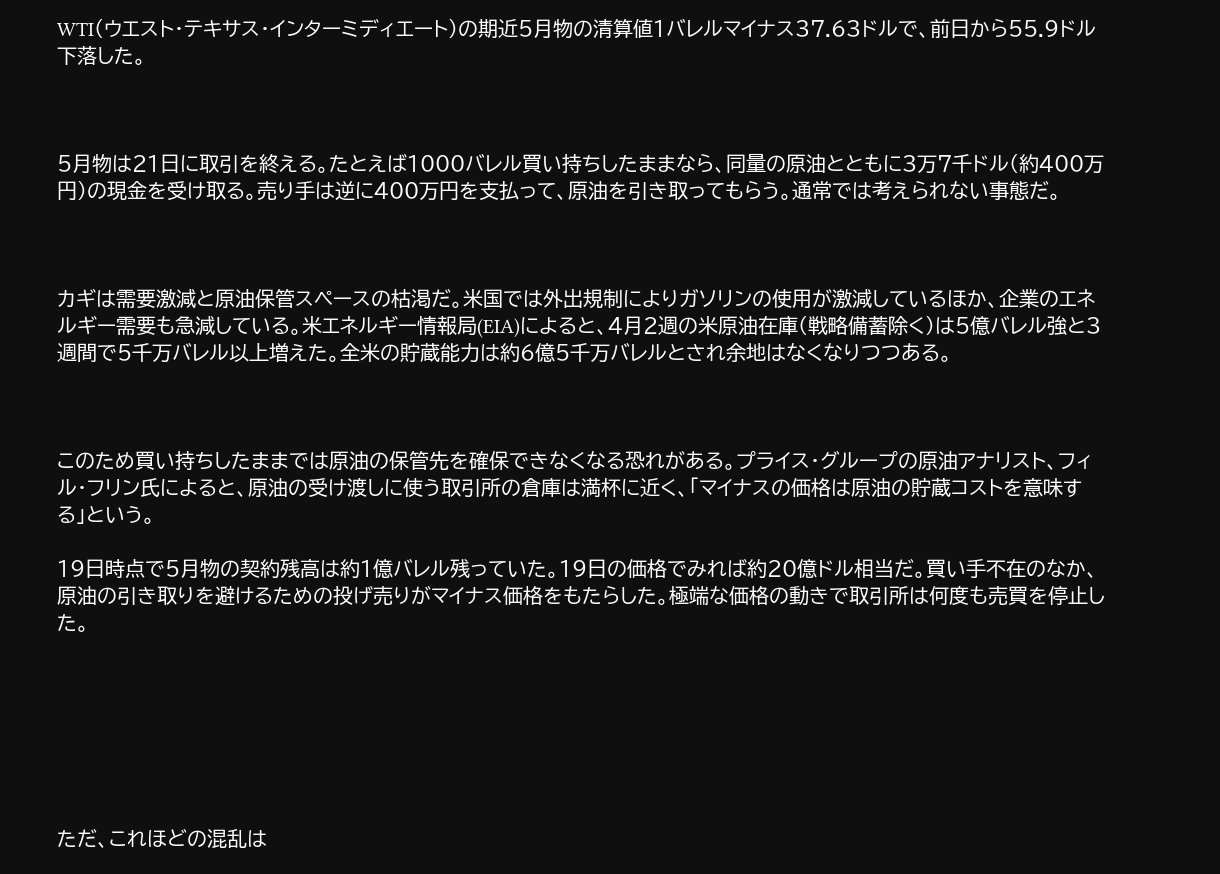WTI(ウエスト・テキサス・インターミディエート)の期近5月物の清算値1バレルマイナス37.63ドルで、前日から55.9ドル下落した。



5月物は21日に取引を終える。たとえば1000バレル買い持ちしたままなら、同量の原油とともに3万7千ドル(約400万円)の現金を受け取る。売り手は逆に400万円を支払って、原油を引き取ってもらう。通常では考えられない事態だ。



カギは需要激減と原油保管スペースの枯渇だ。米国では外出規制によりガソリンの使用が激減しているほか、企業のエネルギー需要も急減している。米エネルギー情報局(EIA)によると、4月2週の米原油在庫(戦略備蓄除く)は5億バレル強と3週間で5千万バレル以上増えた。全米の貯蔵能力は約6億5千万バレルとされ余地はなくなりつつある。



このため買い持ちしたままでは原油の保管先を確保できなくなる恐れがある。プライス・グループの原油アナリスト、フィル・フリン氏によると、原油の受け渡しに使う取引所の倉庫は満杯に近く、「マイナスの価格は原油の貯蔵コストを意味する」という。

19日時点で5月物の契約残高は約1億バレル残っていた。19日の価格でみれば約20億ドル相当だ。買い手不在のなか、原油の引き取りを避けるための投げ売りがマイナス価格をもたらした。極端な価格の動きで取引所は何度も売買を停止した。







ただ、これほどの混乱は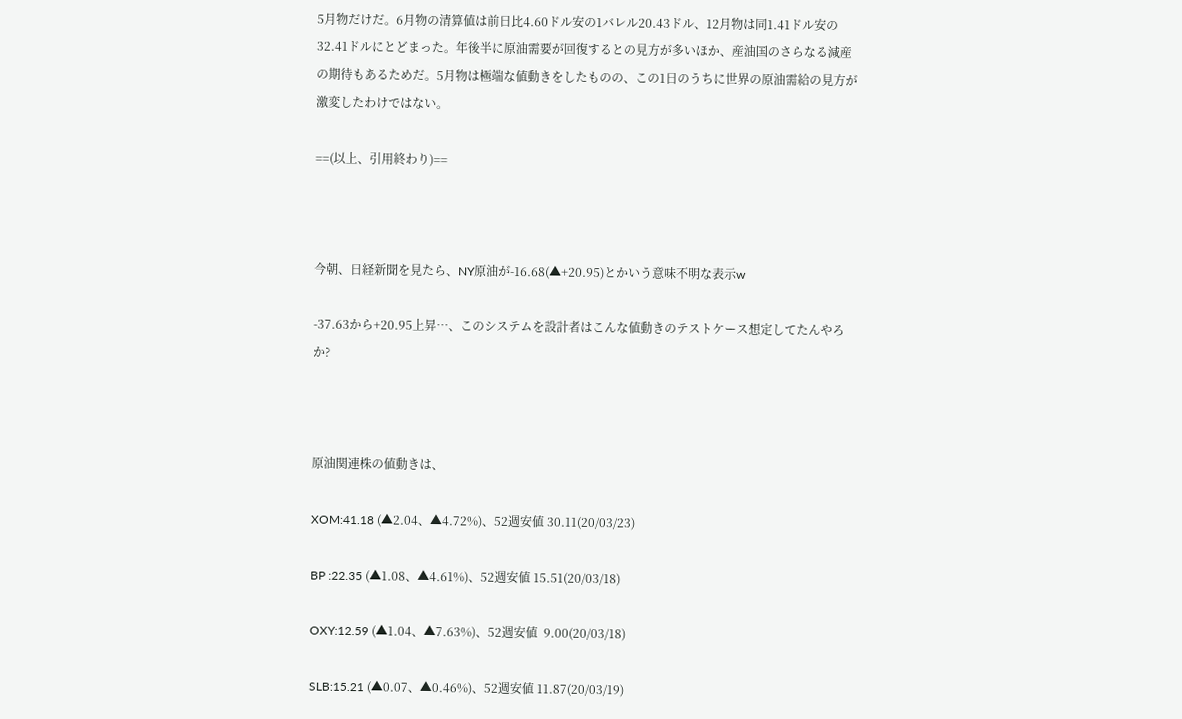5月物だけだ。6月物の清算値は前日比4.60ドル安の1バレル20.43ドル、12月物は同1.41ドル安の32.41ドルにとどまった。年後半に原油需要が回復するとの見方が多いほか、産油国のさらなる減産の期待もあるためだ。5月物は極端な値動きをしたものの、この1日のうちに世界の原油需給の見方が激変したわけではない。

==(以上、引用終わり)==



今朝、日経新聞を見たら、NY原油が-16.68(▲+20.95)とかいう意味不明な表示w

-37.63から+20.95上昇…、このシステムを設計者はこんな値動きのテストケース想定してたんやろか?



原油関連株の値動きは、

XOM:41.18 (▲2.04、▲4.72%)、52週安値 30.11(20/03/23)

BP :22.35 (▲1.08、▲4.61%)、52週安値 15.51(20/03/18)

OXY:12.59 (▲1.04、▲7.63%)、52週安値  9.00(20/03/18)

SLB:15.21 (▲0.07、▲0.46%)、52週安値 11.87(20/03/19)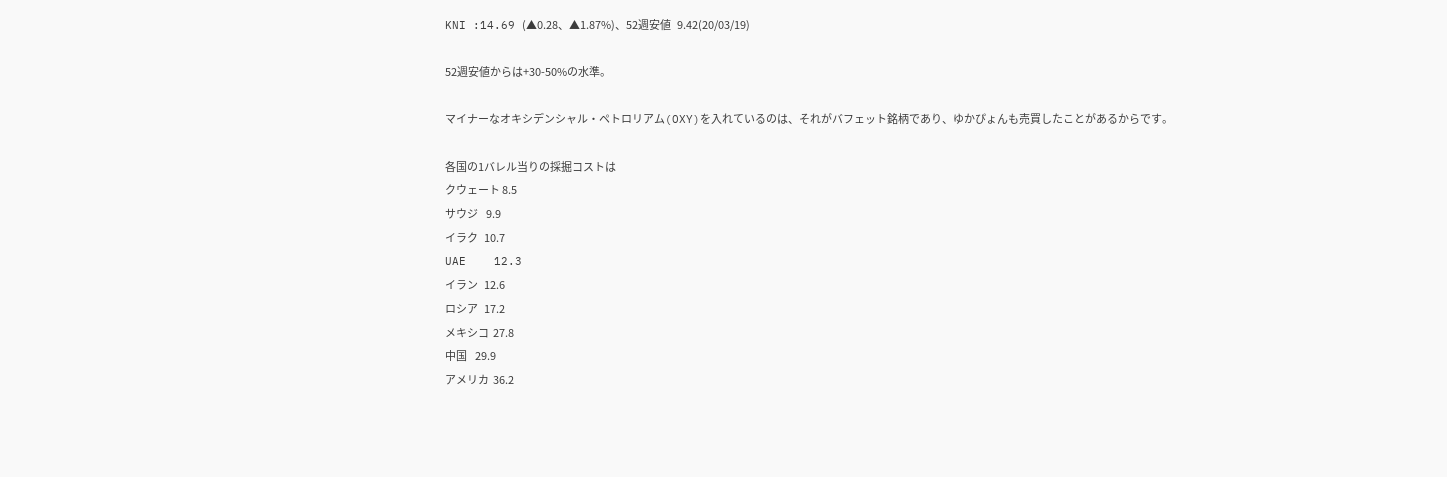KNI :14.69 (▲0.28、▲1.87%)、52週安値   9.42(20/03/19)

52週安値からは+30-50%の水準。

マイナーなオキシデンシャル・ペトロリアム(OXY)を入れているのは、それがバフェット銘柄であり、ゆかぴょんも売買したことがあるからです。

各国の1バレル当りの採掘コストは
クウェート 8.5
サウジ    9.9
イラク   10.7
UAE    12.3
イラン   12.6
ロシア   17.2
メキシコ  27.8
中国    29.9
アメリカ  36.2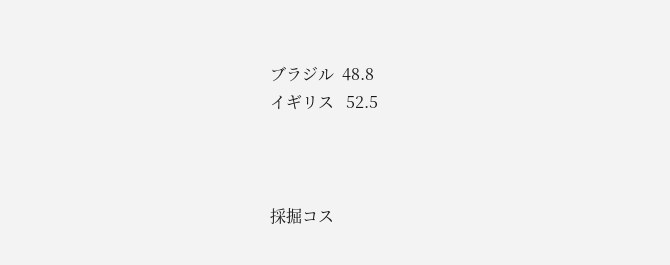ブラジル  48.8
イギリス   52.5



採掘コス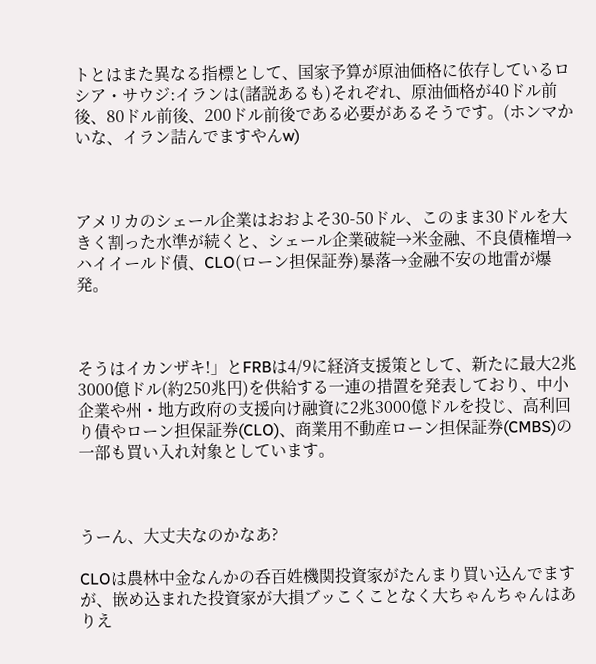トとはまた異なる指標として、国家予算が原油価格に依存しているロシア・サウジ:イランは(諸説あるも)それぞれ、原油価格が40ドル前後、80ドル前後、200ドル前後である必要があるそうです。(ホンマかいな、イラン詰んでますやんw)



アメリカのシェール企業はおおよそ30-50ドル、このまま30ドルを大きく割った水準が続くと、シェール企業破綻→米金融、不良債権増→ハイイールド債、CLO(ローン担保証券)暴落→金融不安の地雷が爆発。



そうはイカンザキ!」とFRBは4/9に経済支援策として、新たに最大2兆3000億ドル(約250兆円)を供給する一連の措置を発表しており、中小企業や州・地方政府の支援向け融資に2兆3000億ドルを投じ、高利回り債やローン担保証券(CLO)、商業用不動産ローン担保証券(CMBS)の一部も買い入れ対象としています。



うーん、大丈夫なのかなあ?

CLOは農林中金なんかの呑百姓機関投資家がたんまり買い込んでますが、嵌め込まれた投資家が大損ブッこくことなく大ちゃんちゃんはありえ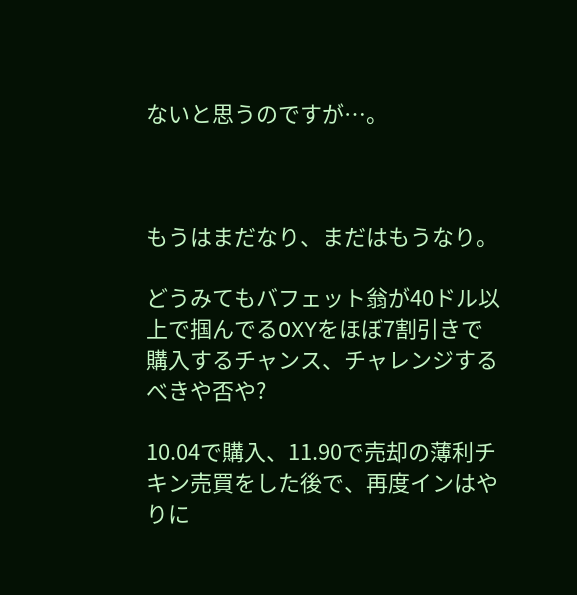ないと思うのですが…。



もうはまだなり、まだはもうなり。

どうみてもバフェット翁が40ドル以上で掴んでるOXYをほぼ7割引きで購入するチャンス、チャレンジするべきや否や?

10.04で購入、11.90で売却の薄利チキン売買をした後で、再度インはやりに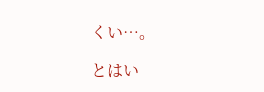くい…。

とはい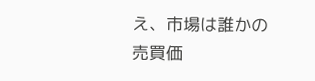え、市場は誰かの売買価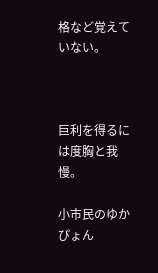格など覚えていない。



巨利を得るには度胸と我慢。

小市民のゆかぴょん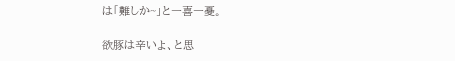は「難しか~」と一喜一憂。

欲豚は辛いよ、と思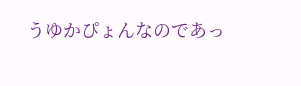うゆかぴょんなのであっ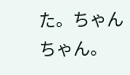た。ちゃんちゃん。